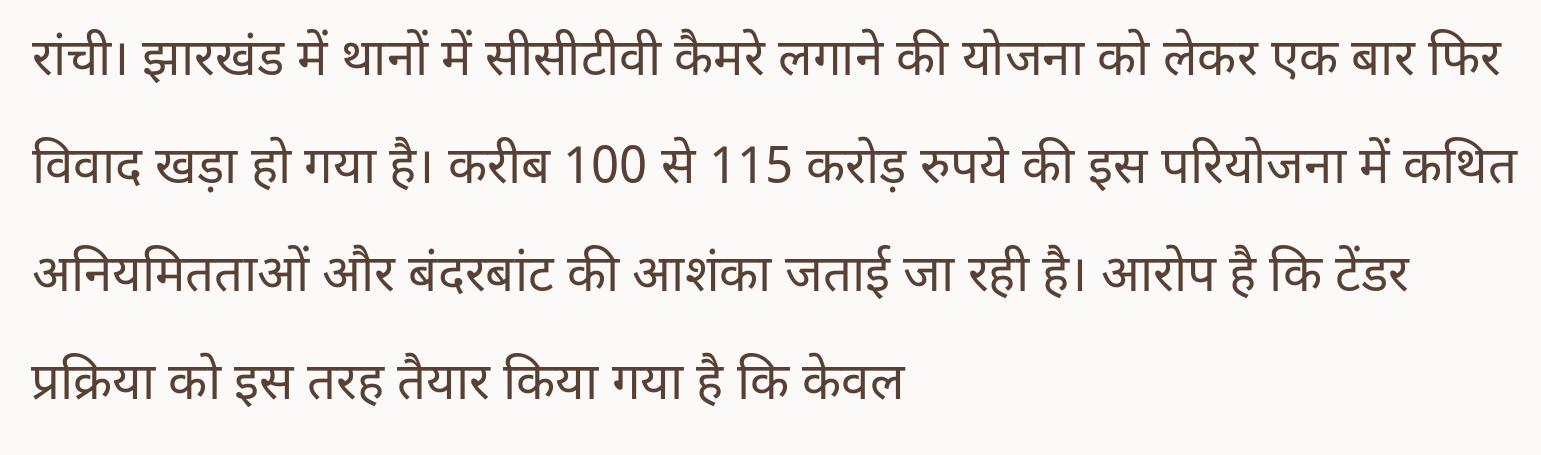रांची। झारखंड में थानों में सीसीटीवी कैमरे लगाने की योजना को लेकर एक बार फिर विवाद खड़ा हो गया है। करीब 100 से 115 करोड़ रुपये की इस परियोजना में कथित अनियमितताओं और बंदरबांट की आशंका जताई जा रही है। आरोप है कि टेंडर प्रक्रिया को इस तरह तैयार किया गया है कि केवल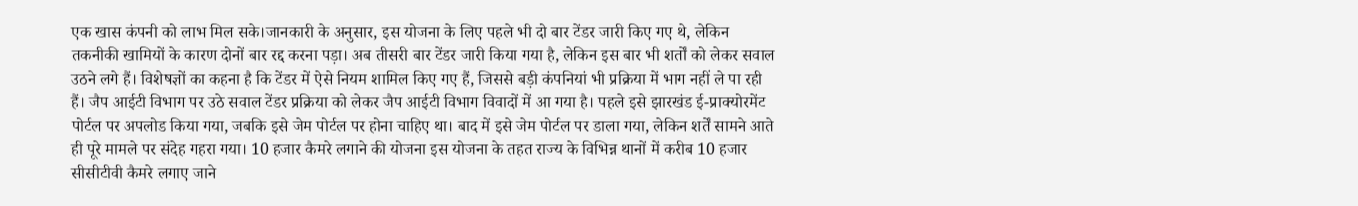एक खास कंपनी को लाभ मिल सके।जानकारी के अनुसार, इस योजना के लिए पहले भी दो बार टेंडर जारी किए गए थे, लेकिन तकनीकी खामियों के कारण दोनों बार रद्द करना पड़ा। अब तीसरी बार टेंडर जारी किया गया है, लेकिन इस बार भी शर्तों को लेकर सवाल उठने लगे हैं। विशेषज्ञों का कहना है कि टेंडर में ऐसे नियम शामिल किए गए हैं, जिससे बड़ी कंपनियां भी प्रक्रिया में भाग नहीं ले पा रही हैं। जैप आईटी विभाग पर उठे सवाल टेंडर प्रक्रिया को लेकर जैप आईटी विभाग विवादों में आ गया है। पहले इसे झारखंड ई-प्राक्योरमेंट पोर्टल पर अपलोड किया गया, जबकि इसे जेम पोर्टल पर होना चाहिए था। बाद में इसे जेम पोर्टल पर डाला गया, लेकिन शर्तें सामने आते ही पूरे मामले पर संदेह गहरा गया। 10 हजार कैमरे लगाने की योजना इस योजना के तहत राज्य के विभिन्न थानों में करीब 10 हजार सीसीटीवी कैमरे लगाए जाने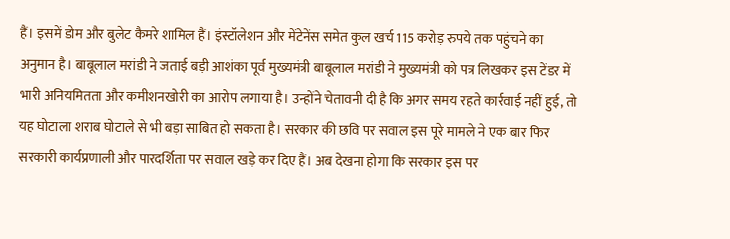हैं। इसमें डोम और बुलेट कैमरे शामिल हैं। इंस्टॉलेशन और मेंटेनेंस समेत कुल खर्च 115 करोड़ रुपये तक पहुंचने का अनुमान है। बाबूलाल मरांडी ने जताई बड़ी आशंका पूर्व मुख्यमंत्री बाबूलाल मरांडी ने मुख्यमंत्री को पत्र लिखकर इस टेंडर में भारी अनियमितता और कमीशनखोरी का आरोप लगाया है। उन्होंने चेतावनी दी है कि अगर समय रहते कार्रवाई नहीं हुई, तो यह घोटाला शराब घोटाले से भी बड़ा साबित हो सकता है। सरकार की छवि पर सवाल इस पूरे मामले ने एक बार फिर सरकारी कार्यप्रणाली और पारदर्शिता पर सवाल खड़े कर दिए हैं। अब देखना होगा कि सरकार इस पर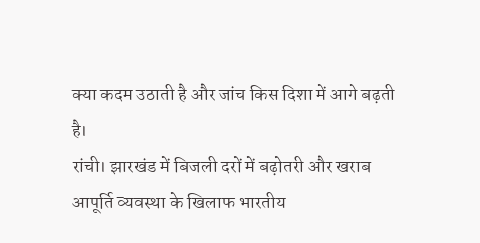क्या कदम उठाती है और जांच किस दिशा में आगे बढ़ती है।
रांची। झारखंड में बिजली दरों में बढ़ोतरी और खराब आपूर्ति व्यवस्था के खिलाफ भारतीय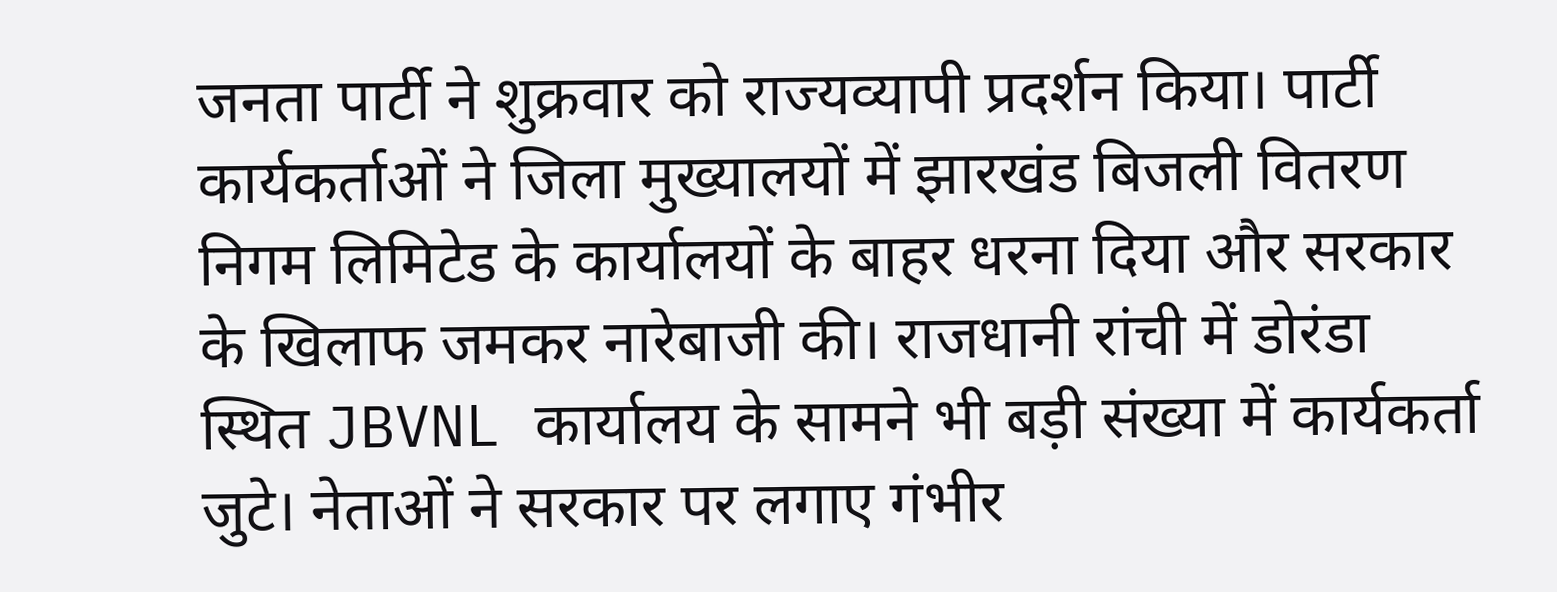जनता पार्टी ने शुक्रवार को राज्यव्यापी प्रदर्शन किया। पार्टी कार्यकर्ताओं ने जिला मुख्यालयों में झारखंड बिजली वितरण निगम लिमिटेड के कार्यालयों के बाहर धरना दिया और सरकार के खिलाफ जमकर नारेबाजी की। राजधानी रांची में डोरंडा स्थित JBVNL कार्यालय के सामने भी बड़ी संख्या में कार्यकर्ता जुटे। नेताओं ने सरकार पर लगाए गंभीर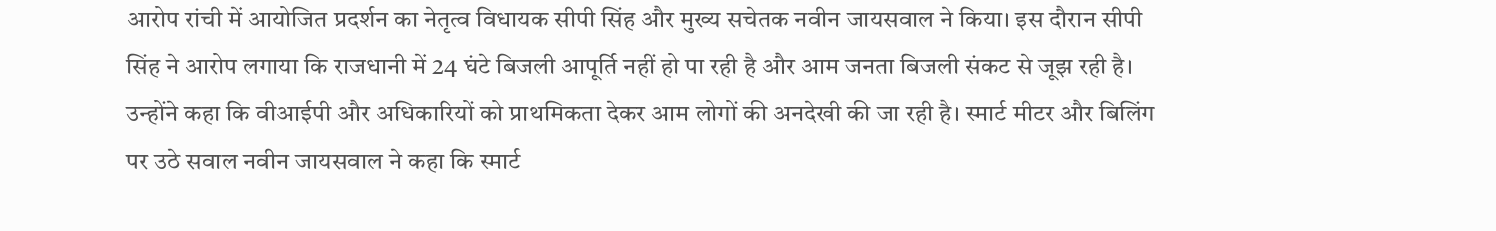आरोप रांची में आयोजित प्रदर्शन का नेतृत्व विधायक सीपी सिंह और मुख्य सचेतक नवीन जायसवाल ने किया। इस दौरान सीपी सिंह ने आरोप लगाया कि राजधानी में 24 घंटे बिजली आपूर्ति नहीं हो पा रही है और आम जनता बिजली संकट से जूझ रही है। उन्होंने कहा कि वीआईपी और अधिकारियों को प्राथमिकता देकर आम लोगों की अनदेखी की जा रही है। स्मार्ट मीटर और बिलिंग पर उठे सवाल नवीन जायसवाल ने कहा कि स्मार्ट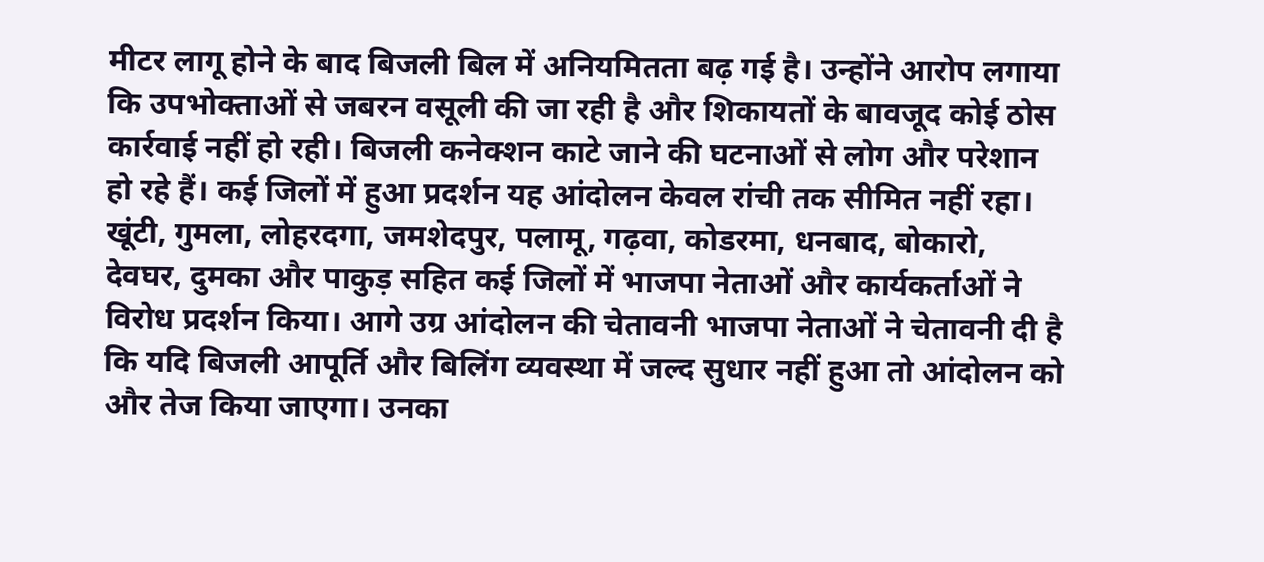मीटर लागू होने के बाद बिजली बिल में अनियमितता बढ़ गई है। उन्होंने आरोप लगाया कि उपभोक्ताओं से जबरन वसूली की जा रही है और शिकायतों के बावजूद कोई ठोस कार्रवाई नहीं हो रही। बिजली कनेक्शन काटे जाने की घटनाओं से लोग और परेशान हो रहे हैं। कई जिलों में हुआ प्रदर्शन यह आंदोलन केवल रांची तक सीमित नहीं रहा। खूंटी, गुमला, लोहरदगा, जमशेदपुर, पलामू, गढ़वा, कोडरमा, धनबाद, बोकारो, देवघर, दुमका और पाकुड़ सहित कई जिलों में भाजपा नेताओं और कार्यकर्ताओं ने विरोध प्रदर्शन किया। आगे उग्र आंदोलन की चेतावनी भाजपा नेताओं ने चेतावनी दी है कि यदि बिजली आपूर्ति और बिलिंग व्यवस्था में जल्द सुधार नहीं हुआ तो आंदोलन को और तेज किया जाएगा। उनका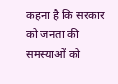कहना है कि सरकार को जनता की समस्याओं को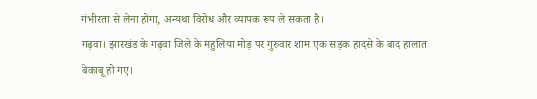गंभीरता से लेना होगा, अन्यथा विरोध और व्यापक रूप ले सकता है।
गढ़वा। झारखंड के गढ़वा जिले के महुलिया मोड़ पर गुरुवार शाम एक सड़क हादसे के बाद हालात बेकाबू हो गए।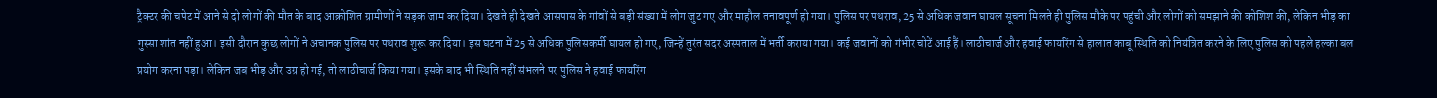ट्रैक्टर की चपेट में आने से दो लोगों की मौत के बाद आक्रोशित ग्रामीणों ने सड़क जाम कर दिया। देखते ही देखते आसपास के गांवों से बड़ी संख्या में लोग जुट गए और माहौल तनावपूर्ण हो गया। पुलिस पर पथराव, 25 से अधिक जवान घायल सूचना मिलते ही पुलिस मौके पर पहुंची और लोगों को समझाने की कोशिश की, लेकिन भीड़ का गुस्सा शांत नहीं हुआ। इसी दौरान कुछ लोगों ने अचानक पुलिस पर पथराव शुरू कर दिया। इस घटना में 25 से अधिक पुलिसकर्मी घायल हो गए, जिन्हें तुरंत सदर अस्पताल में भर्ती कराया गया। कई जवानों को गंभीर चोटें आई हैं। लाठीचार्ज और हवाई फायरिंग से हालात काबू स्थिति को नियंत्रित करने के लिए पुलिस को पहले हल्का बल प्रयोग करना पड़ा। लेकिन जब भीड़ और उग्र हो गई, तो लाठीचार्ज किया गया। इसके बाद भी स्थिति नहीं संभलने पर पुलिस ने हवाई फायरिंग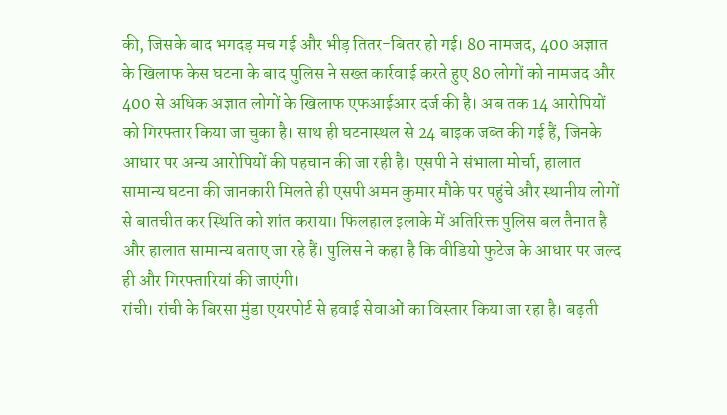की, जिसके बाद भगदड़ मच गई और भीड़ तितर-बितर हो गई। 80 नामजद, 400 अज्ञात के खिलाफ केस घटना के बाद पुलिस ने सख्त कार्रवाई करते हुए 80 लोगों को नामजद और 400 से अधिक अज्ञात लोगों के खिलाफ एफआईआर दर्ज की है। अब तक 14 आरोपियों को गिरफ्तार किया जा चुका है। साथ ही घटनास्थल से 24 बाइक जब्त की गई हैं, जिनके आधार पर अन्य आरोपियों की पहचान की जा रही है। एसपी ने संभाला मोर्चा, हालात सामान्य घटना की जानकारी मिलते ही एसपी अमन कुमार मौके पर पहुंचे और स्थानीय लोगों से बातचीत कर स्थिति को शांत कराया। फिलहाल इलाके में अतिरिक्त पुलिस बल तैनात है और हालात सामान्य बताए जा रहे हैं। पुलिस ने कहा है कि वीडियो फुटेज के आधार पर जल्द ही और गिरफ्तारियां की जाएंगी।
रांची। रांची के बिरसा मुंडा एयरपोर्ट से हवाई सेवाओं का विस्तार किया जा रहा है। बढ़ती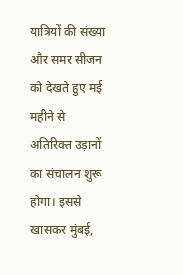यात्रियों की संख्या और समर सीजन को देखते हुए मई महीने से अतिरिक्त उड़ानों का संचालन शुरू होगा। इससे खासकर मुंबई,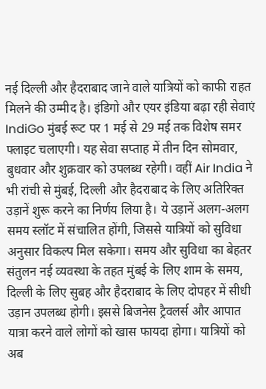नई दिल्ली और हैदराबाद जाने वाले यात्रियों को काफी राहत मिलने की उम्मीद है। इंडिगो और एयर इंडिया बढ़ा रही सेवाएं IndiGo मुंबई रूट पर 1 मई से 29 मई तक विशेष समर फ्लाइट चलाएगी। यह सेवा सप्ताह में तीन दिन सोमवार, बुधवार और शुक्रवार को उपलब्ध रहेगी। वहीं Air India ने भी रांची से मुंबई, दिल्ली और हैदराबाद के लिए अतिरिक्त उड़ानें शुरू करने का निर्णय लिया है। ये उड़ानें अलग-अलग समय स्लॉट में संचालित होंगी, जिससे यात्रियों को सुविधा अनुसार विकल्प मिल सकेगा। समय और सुविधा का बेहतर संतुलन नई व्यवस्था के तहत मुंबई के लिए शाम के समय, दिल्ली के लिए सुबह और हैदराबाद के लिए दोपहर में सीधी उड़ान उपलब्ध होगी। इससे बिजनेस ट्रैवलर्स और आपात यात्रा करने वाले लोगों को खास फायदा होगा। यात्रियों को अब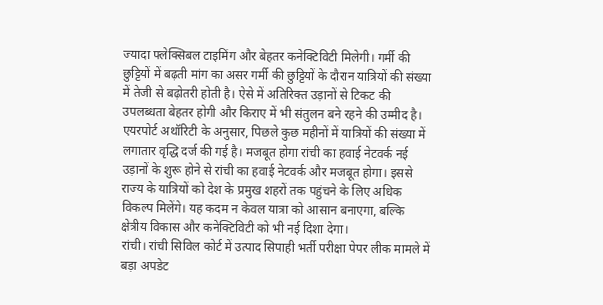ज्यादा फ्लेक्सिबल टाइमिंग और बेहतर कनेक्टिविटी मिलेगी। गर्मी की छुट्टियों में बढ़ती मांग का असर गर्मी की छुट्टियों के दौरान यात्रियों की संख्या में तेजी से बढ़ोतरी होती है। ऐसे में अतिरिक्त उड़ानों से टिकट की उपलब्धता बेहतर होगी और किराए में भी संतुलन बने रहने की उम्मीद है। एयरपोर्ट अथॉरिटी के अनुसार, पिछले कुछ महीनों में यात्रियों की संख्या में लगातार वृद्धि दर्ज की गई है। मजबूत होगा रांची का हवाई नेटवर्क नई उड़ानों के शुरू होने से रांची का हवाई नेटवर्क और मजबूत होगा। इससे राज्य के यात्रियों को देश के प्रमुख शहरों तक पहुंचने के लिए अधिक विकल्प मिलेंगे। यह कदम न केवल यात्रा को आसान बनाएगा, बल्कि क्षेत्रीय विकास और कनेक्टिविटी को भी नई दिशा देगा।
रांची। रांची सिविल कोर्ट में उत्पाद सिपाही भर्ती परीक्षा पेपर लीक मामले में बड़ा अपडेट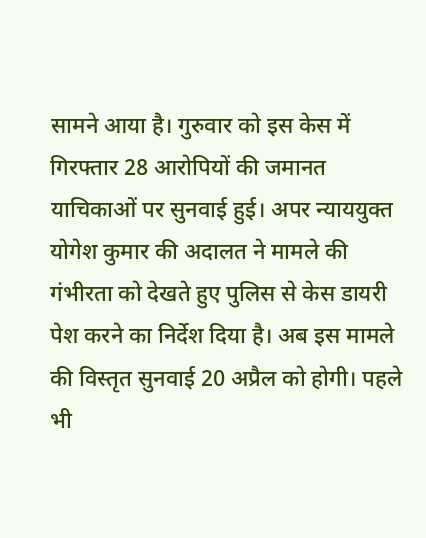सामने आया है। गुरुवार को इस केस में गिरफ्तार 28 आरोपियों की जमानत याचिकाओं पर सुनवाई हुई। अपर न्याययुक्त योगेश कुमार की अदालत ने मामले की गंभीरता को देखते हुए पुलिस से केस डायरी पेश करने का निर्देश दिया है। अब इस मामले की विस्तृत सुनवाई 20 अप्रैल को होगी। पहले भी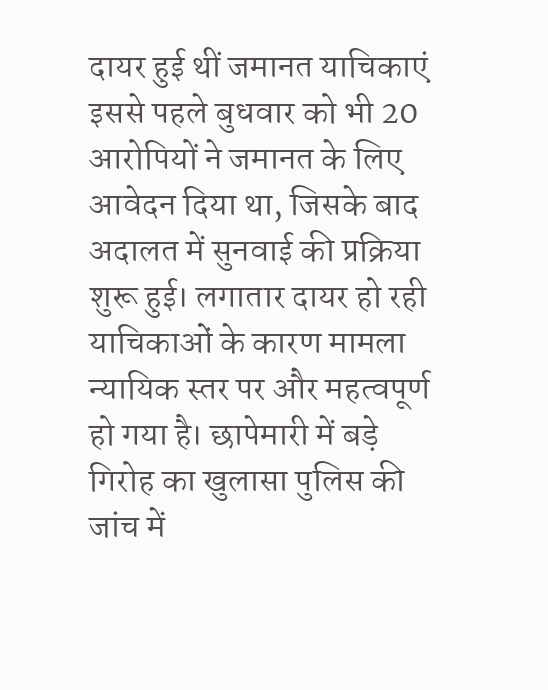दायर हुई थीं जमानत याचिकाएं इससे पहले बुधवार को भी 20 आरोपियों ने जमानत के लिए आवेदन दिया था, जिसके बाद अदालत में सुनवाई की प्रक्रिया शुरू हुई। लगातार दायर हो रही याचिकाओं के कारण मामला न्यायिक स्तर पर और महत्वपूर्ण हो गया है। छापेमारी में बड़े गिरोह का खुलासा पुलिस की जांच में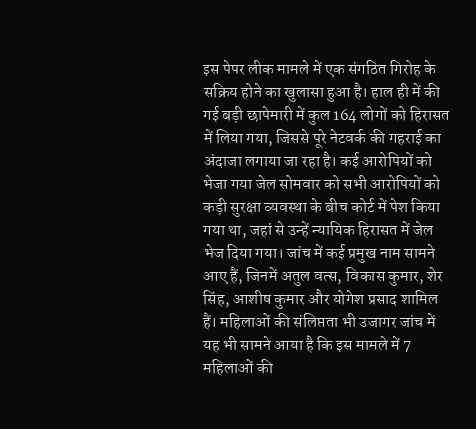इस पेपर लीक मामले में एक संगठित गिरोह के सक्रिय होने का खुलासा हुआ है। हाल ही में की गई बड़ी छापेमारी में कुल 164 लोगों को हिरासत में लिया गया, जिससे पूरे नेटवर्क की गहराई का अंदाजा लगाया जा रहा है। कई आरोपियों को भेजा गया जेल सोमवार को सभी आरोपियों को कड़ी सुरक्षा व्यवस्था के बीच कोर्ट में पेश किया गया था, जहां से उन्हें न्यायिक हिरासत में जेल भेज दिया गया। जांच में कई प्रमुख नाम सामने आए हैं, जिनमें अतुल वत्स, विकास कुमार, शेर सिंह, आशीष कुमार और योगेश प्रसाद शामिल हैं। महिलाओं की संलिप्तता भी उजागर जांच में यह भी सामने आया है कि इस मामले में 7 महिलाओं की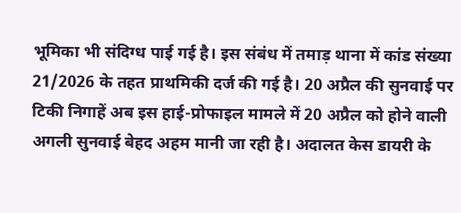भूमिका भी संदिग्ध पाई गई है। इस संबंध में तमाड़ थाना में कांड संख्या 21/2026 के तहत प्राथमिकी दर्ज की गई है। 20 अप्रैल की सुनवाई पर टिकी निगाहें अब इस हाई-प्रोफाइल मामले में 20 अप्रैल को होने वाली अगली सुनवाई बेहद अहम मानी जा रही है। अदालत केस डायरी के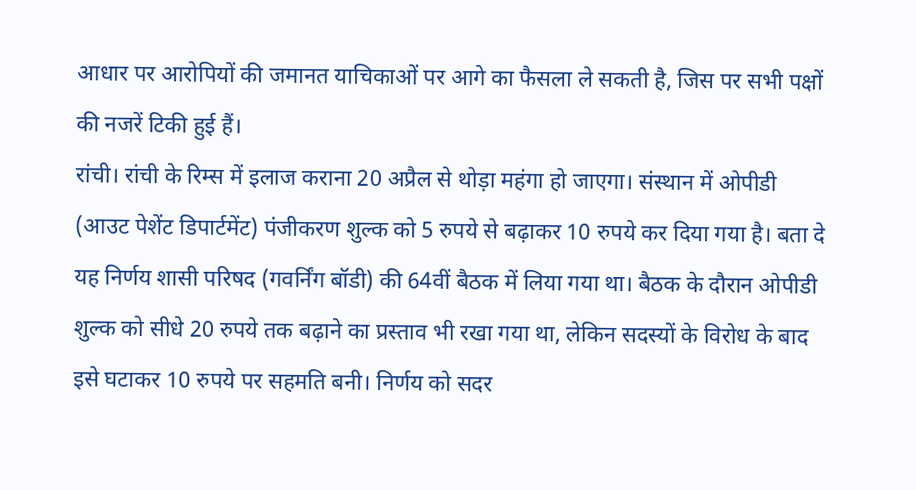आधार पर आरोपियों की जमानत याचिकाओं पर आगे का फैसला ले सकती है, जिस पर सभी पक्षों की नजरें टिकी हुई हैं।
रांची। रांची के रिम्स में इलाज कराना 20 अप्रैल से थोड़ा महंगा हो जाएगा। संस्थान में ओपीडी (आउट पेशेंट डिपार्टमेंट) पंजीकरण शुल्क को 5 रुपये से बढ़ाकर 10 रुपये कर दिया गया है। बता दे यह निर्णय शासी परिषद (गवर्निंग बॉडी) की 64वीं बैठक में लिया गया था। बैठक के दौरान ओपीडी शुल्क को सीधे 20 रुपये तक बढ़ाने का प्रस्ताव भी रखा गया था, लेकिन सदस्यों के विरोध के बाद इसे घटाकर 10 रुपये पर सहमति बनी। निर्णय को सदर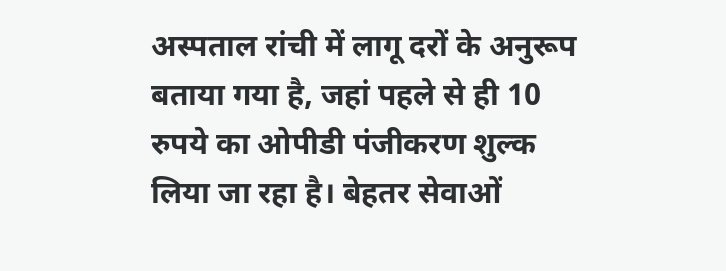अस्पताल रांची में लागू दरों के अनुरूप बताया गया है, जहां पहले से ही 10 रुपये का ओपीडी पंजीकरण शुल्क लिया जा रहा है। बेहतर सेवाओं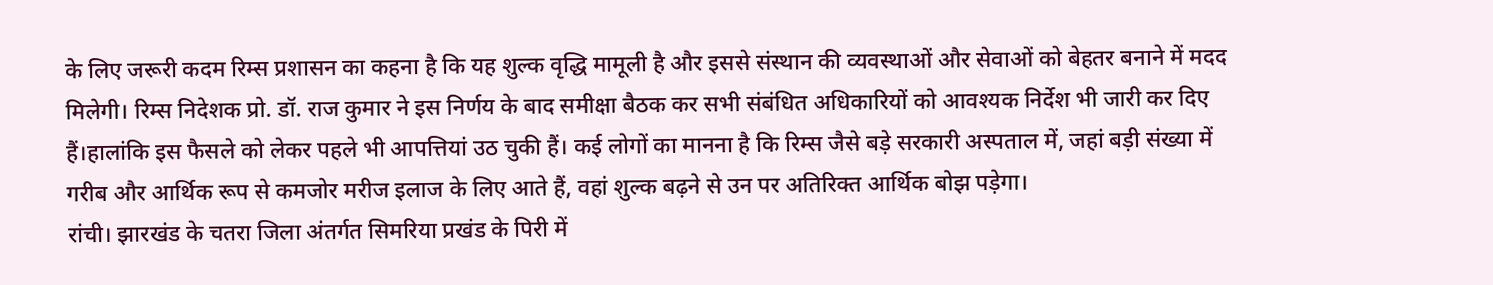के लिए जरूरी कदम रिम्स प्रशासन का कहना है कि यह शुल्क वृद्धि मामूली है और इससे संस्थान की व्यवस्थाओं और सेवाओं को बेहतर बनाने में मदद मिलेगी। रिम्स निदेशक प्रो. डॉ. राज कुमार ने इस निर्णय के बाद समीक्षा बैठक कर सभी संबंधित अधिकारियों को आवश्यक निर्देश भी जारी कर दिए हैं।हालांकि इस फैसले को लेकर पहले भी आपत्तियां उठ चुकी हैं। कई लोगों का मानना है कि रिम्स जैसे बड़े सरकारी अस्पताल में, जहां बड़ी संख्या में गरीब और आर्थिक रूप से कमजोर मरीज इलाज के लिए आते हैं, वहां शुल्क बढ़ने से उन पर अतिरिक्त आर्थिक बोझ पड़ेगा।
रांची। झारखंड के चतरा जिला अंतर्गत सिमरिया प्रखंड के पिरी में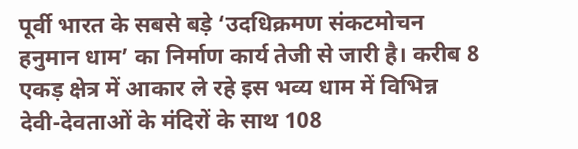पूर्वी भारत के सबसे बड़े ‘उदधिक्रमण संकटमोचन हनुमान धाम’ का निर्माण कार्य तेजी से जारी है। करीब 8 एकड़ क्षेत्र में आकार ले रहे इस भव्य धाम में विभिन्न देवी-देवताओं के मंदिरों के साथ 108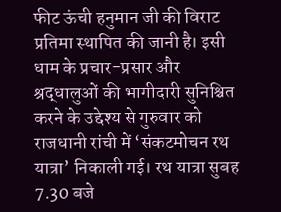फीट ऊंची हनुमान जी की विराट प्रतिमा स्थापित की जानी है। इसी धाम के प्रचार-प्रसार और श्रद्धालुओं की भागीदारी सुनिश्चित करने के उद्देश्य से गुरुवार को राजधानी रांची में ‘संकटमोचन रथ यात्रा’ निकाली गई। रथ यात्रा सुबह 7.30 बजे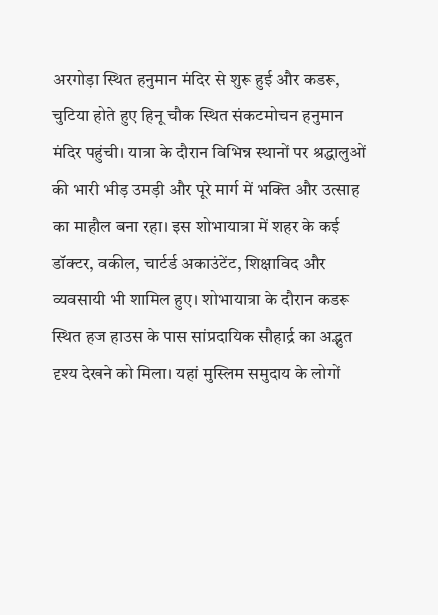अरगोड़ा स्थित हनुमान मंदिर से शुरू हुई और कडरू, चुटिया होते हुए हिनू चौक स्थित संकटमोचन हनुमान मंदिर पहुंची। यात्रा के दौरान विभिन्न स्थानों पर श्रद्धालुओं की भारी भीड़ उमड़ी और पूरे मार्ग में भक्ति और उत्साह का माहौल बना रहा। इस शोभायात्रा में शहर के कई डॉक्टर, वकील, चार्टर्ड अकाउंटेंट, शिक्षाविद और व्यवसायी भी शामिल हुए। शोभायात्रा के दौरान कडरू स्थित हज हाउस के पास सांप्रदायिक सौहार्द्र का अद्भुत दृश्य देखने को मिला। यहां मुस्लिम समुदाय के लोगों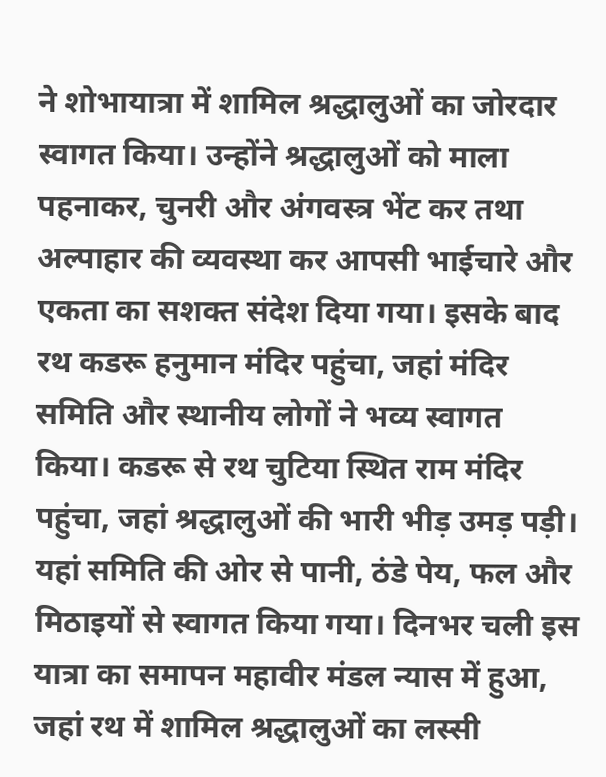ने शोभायात्रा में शामिल श्रद्धालुओं का जोरदार स्वागत किया। उन्होंने श्रद्धालुओं को माला पहनाकर, चुनरी और अंगवस्त्र भेंट कर तथा अल्पाहार की व्यवस्था कर आपसी भाईचारे और एकता का सशक्त संदेश दिया गया। इसके बाद रथ कडरू हनुमान मंदिर पहुंचा, जहां मंदिर समिति और स्थानीय लोगों ने भव्य स्वागत किया। कडरू से रथ चुटिया स्थित राम मंदिर पहुंचा, जहां श्रद्धालुओं की भारी भीड़ उमड़ पड़ी। यहां समिति की ओर से पानी, ठंडे पेय, फल और मिठाइयों से स्वागत किया गया। दिनभर चली इस यात्रा का समापन महावीर मंडल न्यास में हुआ, जहां रथ में शामिल श्रद्धालुओं का लस्सी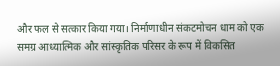और फल से सत्कार किया गया। निर्माणाधीन संकटमोचन धाम को एक समग्र आध्यात्मिक और सांस्कृतिक परिसर के रूप में विकसित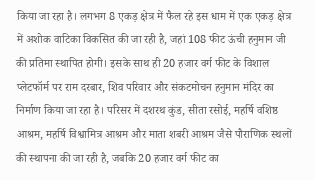किया जा रहा है। लगभग 8 एकड़ क्षेत्र में फैल रहे इस धाम में एक एकड़ क्षेत्र में अशोक वाटिका विकसित की जा रही है, जहां 108 फीट ऊंची हनुमान जी की प्रतिमा स्थापित होगी। इसके साथ ही 20 हजार वर्ग फीट के विशाल प्लेटफॉर्म पर राम दरबार, शिव परिवार और संकटमोचन हनुमान मंदिर का निर्माण किया जा रहा है। परिसर में दशरथ कुंड, सीता रसोई, महर्षि वशिष्ठ आश्रम, महर्षि विश्वामित्र आश्रम और माता शबरी आश्रम जैसे पौराणिक स्थलों की स्थापना की जा रही है, जबकि 20 हजार वर्ग फीट का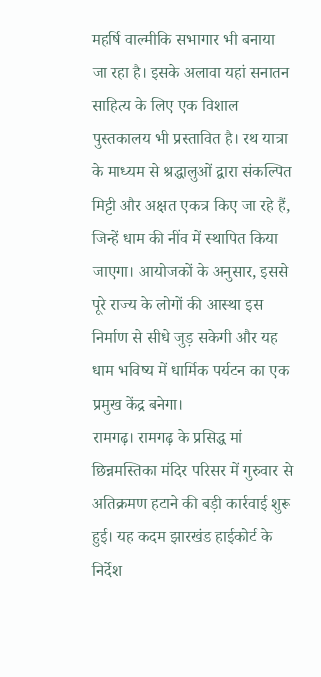महर्षि वाल्मीकि सभागार भी बनाया जा रहा है। इसके अलावा यहां सनातन साहित्य के लिए एक विशाल पुस्तकालय भी प्रस्तावित है। रथ यात्रा के माध्यम से श्रद्धालुओं द्वारा संकल्पित मिट्टी और अक्षत एकत्र किए जा रहे हैं, जिन्हें धाम की नींव में स्थापित किया जाएगा। आयोजकों के अनुसार, इससे पूरे राज्य के लोगों की आस्था इस निर्माण से सीधे जुड़ सकेगी और यह धाम भविष्य में धार्मिक पर्यटन का एक प्रमुख केंद्र बनेगा।
रामगढ़। रामगढ़ के प्रसिद्ध मां छिन्नमस्तिका मंदिर परिसर में गुरुवार से अतिक्रमण हटाने की बड़ी कार्रवाई शुरू हुई। यह कदम झारखंड हाईकोर्ट के निर्देश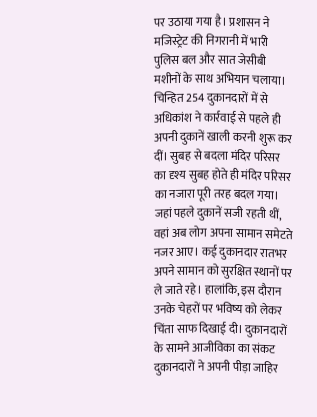पर उठाया गया है। प्रशासन ने मजिस्ट्रेट की निगरानी में भारी पुलिस बल और सात जेसीबी मशीनों के साथ अभियान चलाया। चिन्हित 254 दुकानदारों में से अधिकांश ने कार्रवाई से पहले ही अपनी दुकानें खाली करनी शुरू कर दीं। सुबह से बदला मंदिर परिसर का दृश्य सुबह होते ही मंदिर परिसर का नजारा पूरी तरह बदल गया। जहां पहले दुकानें सजी रहती थीं, वहां अब लोग अपना सामान समेटते नजर आए। कई दुकानदार रातभर अपने सामान को सुरक्षित स्थानों पर ले जाते रहे। हालांकि, इस दौरान उनके चेहरों पर भविष्य को लेकर चिंता साफ दिखाई दी। दुकानदारों के सामने आजीविका का संकट दुकानदारों ने अपनी पीड़ा जाहिर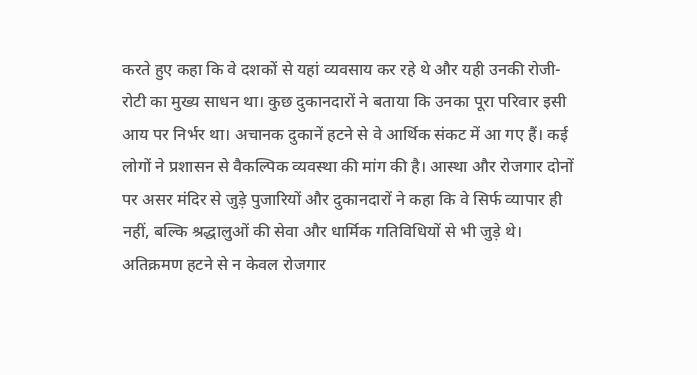करते हुए कहा कि वे दशकों से यहां व्यवसाय कर रहे थे और यही उनकी रोजी-रोटी का मुख्य साधन था। कुछ दुकानदारों ने बताया कि उनका पूरा परिवार इसी आय पर निर्भर था। अचानक दुकानें हटने से वे आर्थिक संकट में आ गए हैं। कई लोगों ने प्रशासन से वैकल्पिक व्यवस्था की मांग की है। आस्था और रोजगार दोनों पर असर मंदिर से जुड़े पुजारियों और दुकानदारों ने कहा कि वे सिर्फ व्यापार ही नहीं, बल्कि श्रद्धालुओं की सेवा और धार्मिक गतिविधियों से भी जुड़े थे। अतिक्रमण हटने से न केवल रोजगार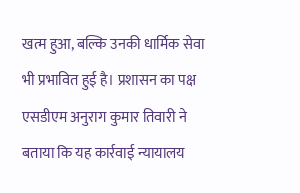खत्म हुआ, बल्कि उनकी धार्मिक सेवा भी प्रभावित हुई है। प्रशासन का पक्ष एसडीएम अनुराग कुमार तिवारी ने बताया कि यह कार्रवाई न्यायालय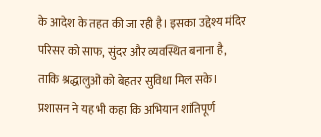के आदेश के तहत की जा रही है। इसका उद्देश्य मंदिर परिसर को साफ, सुंदर और व्यवस्थित बनाना है, ताकि श्रद्धालुओं को बेहतर सुविधा मिल सके। प्रशासन ने यह भी कहा कि अभियान शांतिपूर्ण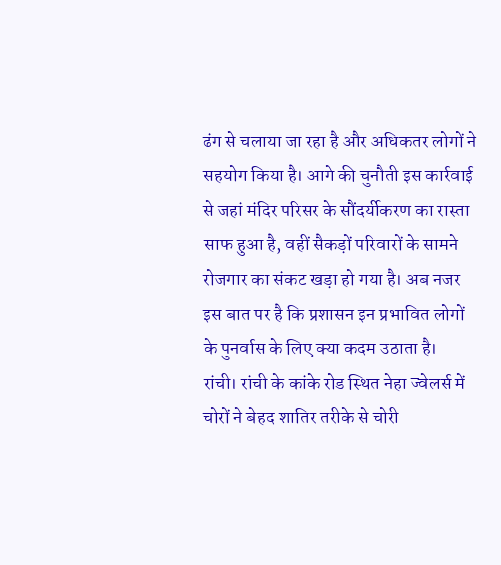ढंग से चलाया जा रहा है और अधिकतर लोगों ने सहयोग किया है। आगे की चुनौती इस कार्रवाई से जहां मंदिर परिसर के सौंदर्यीकरण का रास्ता साफ हुआ है, वहीं सैकड़ों परिवारों के सामने रोजगार का संकट खड़ा हो गया है। अब नजर इस बात पर है कि प्रशासन इन प्रभावित लोगों के पुनर्वास के लिए क्या कदम उठाता है।
रांची। रांची के कांके रोड स्थित नेहा ज्वेलर्स में चोरों ने बेहद शातिर तरीके से चोरी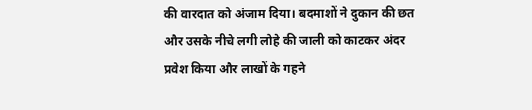की वारदात को अंजाम दिया। बदमाशों ने दुकान की छत और उसके नीचे लगी लोहे की जाली को काटकर अंदर प्रवेश किया और लाखों के गहने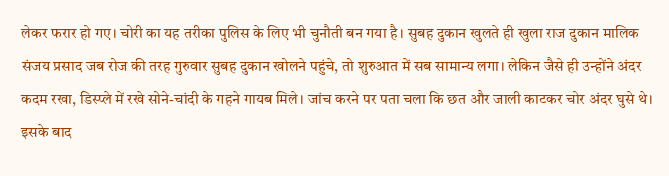लेकर फरार हो गए। चोरी का यह तरीका पुलिस के लिए भी चुनौती बन गया है। सुबह दुकान खुलते ही खुला राज दुकान मालिक संजय प्रसाद जब रोज की तरह गुरुवार सुबह दुकान खोलने पहुंचे, तो शुरुआत में सब सामान्य लगा। लेकिन जैसे ही उन्होंने अंदर कदम रखा, डिस्प्ले में रखे सोने-चांदी के गहने गायब मिले। जांच करने पर पता चला कि छत और जाली काटकर चोर अंदर घुसे थे। इसके बाद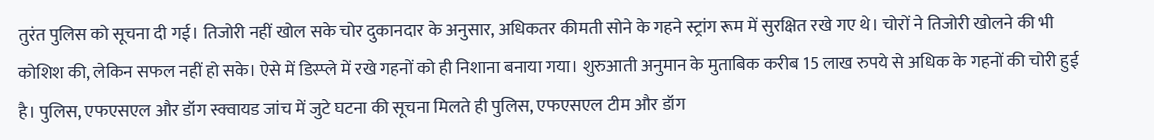तुरंत पुलिस को सूचना दी गई। तिजोरी नहीं खोल सके चोर दुकानदार के अनुसार, अधिकतर कीमती सोने के गहने स्ट्रांग रूम में सुरक्षित रखे गए थे। चोरों ने तिजोरी खोलने की भी कोशिश की, लेकिन सफल नहीं हो सके। ऐसे में डिस्प्ले में रखे गहनों को ही निशाना बनाया गया। शुरुआती अनुमान के मुताबिक करीब 15 लाख रुपये से अधिक के गहनों की चोरी हुई है। पुलिस, एफएसएल और डॉग स्क्वायड जांच में जुटे घटना की सूचना मिलते ही पुलिस, एफएसएल टीम और डॉग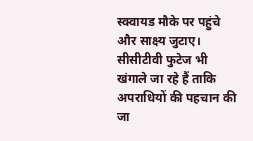स्क्वायड मौके पर पहुंचे और साक्ष्य जुटाए। सीसीटीवी फुटेज भी खंगाले जा रहे हैं ताकि अपराधियों की पहचान की जा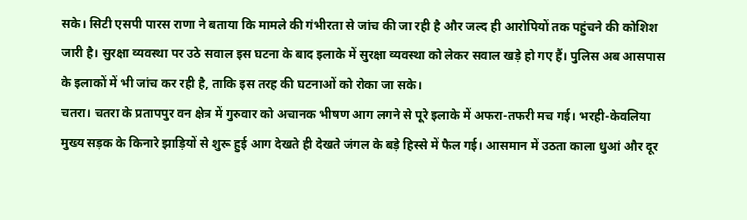सके। सिटी एसपी पारस राणा ने बताया कि मामले की गंभीरता से जांच की जा रही है और जल्द ही आरोपियों तक पहुंचने की कोशिश जारी है। सुरक्षा व्यवस्था पर उठे सवाल इस घटना के बाद इलाके में सुरक्षा व्यवस्था को लेकर सवाल खड़े हो गए हैं। पुलिस अब आसपास के इलाकों में भी जांच कर रही है, ताकि इस तरह की घटनाओं को रोका जा सके।
चतरा। चतरा के प्रतापपुर वन क्षेत्र में गुरुवार को अचानक भीषण आग लगने से पूरे इलाके में अफरा-तफरी मच गई। भरही-केवलिया मुख्य सड़क के किनारे झाड़ियों से शुरू हुई आग देखते ही देखते जंगल के बड़े हिस्से में फैल गई। आसमान में उठता काला धुआं और दूर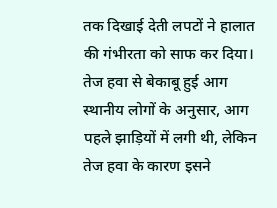तक दिखाई देती लपटों ने हालात की गंभीरता को साफ कर दिया। तेज हवा से बेकाबू हुई आग स्थानीय लोगों के अनुसार, आग पहले झाड़ियों में लगी थी, लेकिन तेज हवा के कारण इसने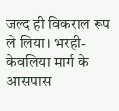जल्द ही विकराल रूप ले लिया। भरही-केवलिया मार्ग के आसपास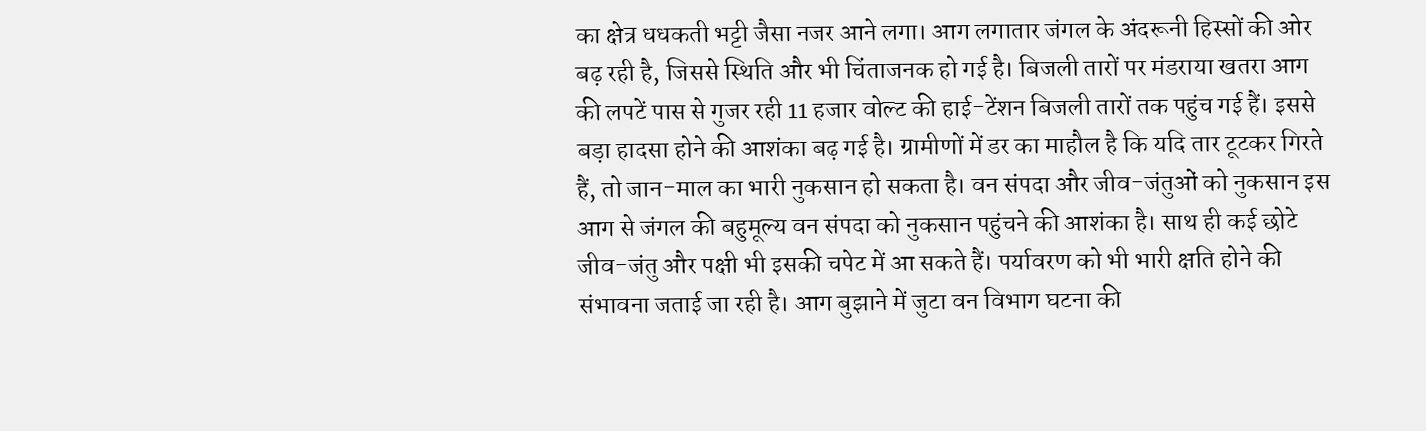का क्षेत्र धधकती भट्टी जैसा नजर आने लगा। आग लगातार जंगल के अंदरूनी हिस्सों की ओर बढ़ रही है, जिससे स्थिति और भी चिंताजनक हो गई है। बिजली तारों पर मंडराया खतरा आग की लपटें पास से गुजर रही 11 हजार वोल्ट की हाई-टेंशन बिजली तारों तक पहुंच गई हैं। इससे बड़ा हादसा होने की आशंका बढ़ गई है। ग्रामीणों में डर का माहौल है कि यदि तार टूटकर गिरते हैं, तो जान-माल का भारी नुकसान हो सकता है। वन संपदा और जीव-जंतुओं को नुकसान इस आग से जंगल की बहुमूल्य वन संपदा को नुकसान पहुंचने की आशंका है। साथ ही कई छोटे जीव-जंतु और पक्षी भी इसकी चपेट में आ सकते हैं। पर्यावरण को भी भारी क्षति होने की संभावना जताई जा रही है। आग बुझाने में जुटा वन विभाग घटना की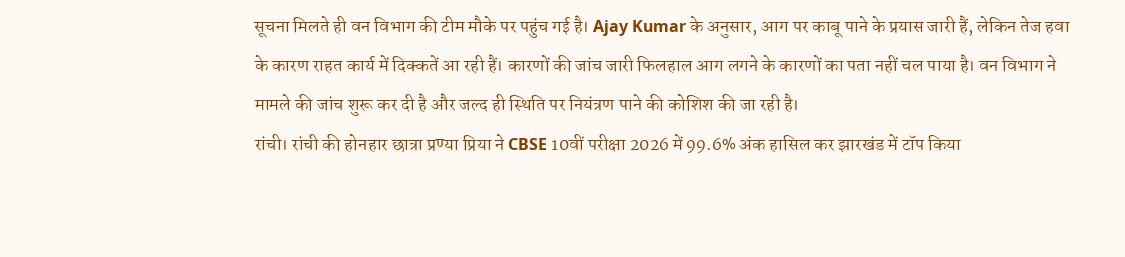सूचना मिलते ही वन विभाग की टीम मौके पर पहुंच गई है। Ajay Kumar के अनुसार, आग पर काबू पाने के प्रयास जारी हैं, लेकिन तेज हवा के कारण राहत कार्य में दिक्कतें आ रही हैं। कारणों की जांच जारी फिलहाल आग लगने के कारणों का पता नहीं चल पाया है। वन विभाग ने मामले की जांच शुरू कर दी है और जल्द ही स्थिति पर नियंत्रण पाने की कोशिश की जा रही है।
रांची। रांची की होनहार छात्रा प्रण्या प्रिया ने CBSE 10वीं परीक्षा 2026 में 99.6% अंक हासिल कर झारखंड में टॉप किया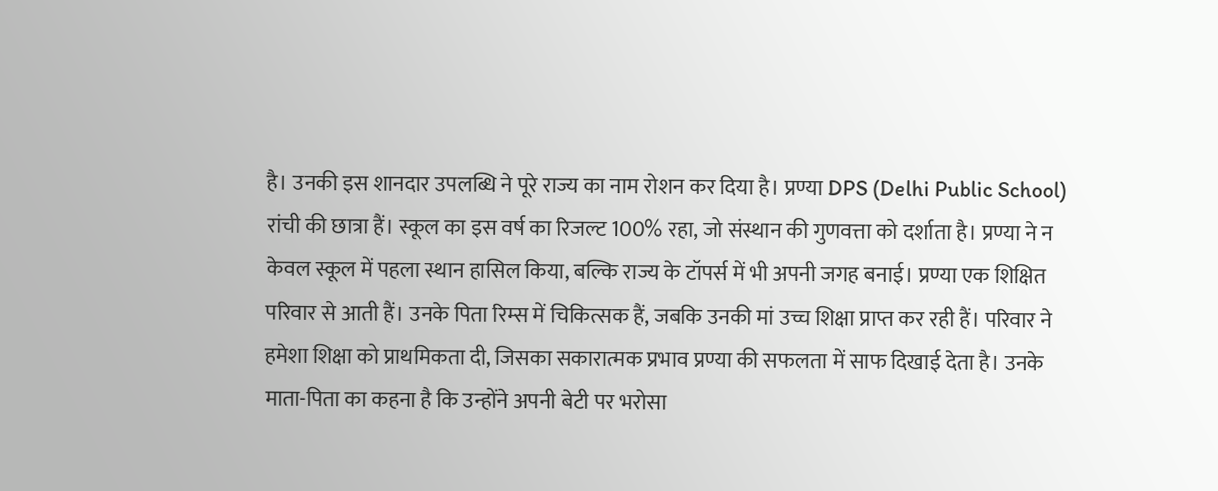है। उनकी इस शानदार उपलब्धि ने पूरे राज्य का नाम रोशन कर दिया है। प्रण्या DPS (Delhi Public School) रांची की छात्रा हैं। स्कूल का इस वर्ष का रिजल्ट 100% रहा, जो संस्थान की गुणवत्ता को दर्शाता है। प्रण्या ने न केवल स्कूल में पहला स्थान हासिल किया, बल्कि राज्य के टॉपर्स में भी अपनी जगह बनाई। प्रण्या एक शिक्षित परिवार से आती हैं। उनके पिता रिम्स में चिकित्सक हैं, जबकि उनकी मां उच्च शिक्षा प्राप्त कर रही हैं। परिवार ने हमेशा शिक्षा को प्राथमिकता दी, जिसका सकारात्मक प्रभाव प्रण्या की सफलता में साफ दिखाई देता है। उनके माता-पिता का कहना है कि उन्होंने अपनी बेटी पर भरोसा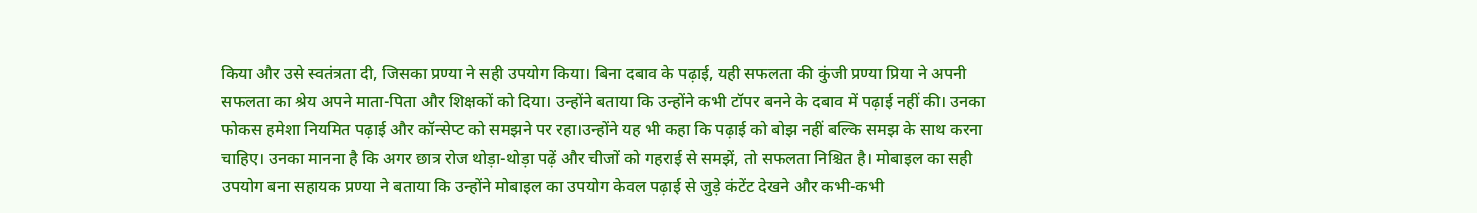किया और उसे स्वतंत्रता दी, जिसका प्रण्या ने सही उपयोग किया। बिना दबाव के पढ़ाई, यही सफलता की कुंजी प्रण्या प्रिया ने अपनी सफलता का श्रेय अपने माता-पिता और शिक्षकों को दिया। उन्होंने बताया कि उन्होंने कभी टॉपर बनने के दबाव में पढ़ाई नहीं की। उनका फोकस हमेशा नियमित पढ़ाई और कॉन्सेप्ट को समझने पर रहा।उन्होंने यह भी कहा कि पढ़ाई को बोझ नहीं बल्कि समझ के साथ करना चाहिए। उनका मानना है कि अगर छात्र रोज थोड़ा-थोड़ा पढ़ें और चीजों को गहराई से समझें, तो सफलता निश्चित है। मोबाइल का सही उपयोग बना सहायक प्रण्या ने बताया कि उन्होंने मोबाइल का उपयोग केवल पढ़ाई से जुड़े कंटेंट देखने और कभी-कभी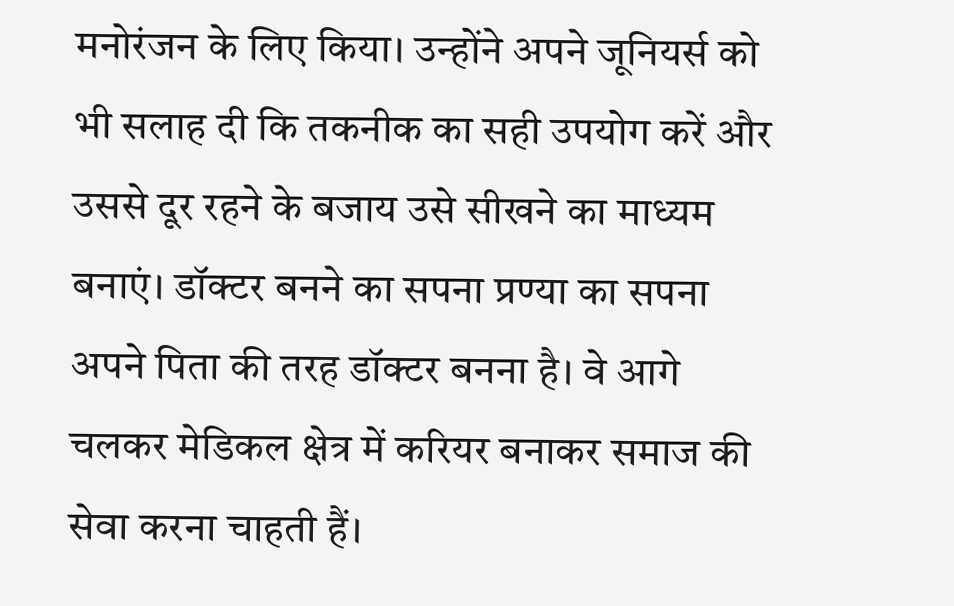मनोरंजन के लिए किया। उन्होंने अपने जूनियर्स को भी सलाह दी कि तकनीक का सही उपयोग करें और उससे दूर रहने के बजाय उसे सीखने का माध्यम बनाएं। डॉक्टर बनने का सपना प्रण्या का सपना अपने पिता की तरह डॉक्टर बनना है। वे आगे चलकर मेडिकल क्षेत्र में करियर बनाकर समाज की सेवा करना चाहती हैं।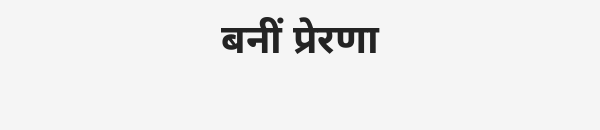बनीं प्रेरणा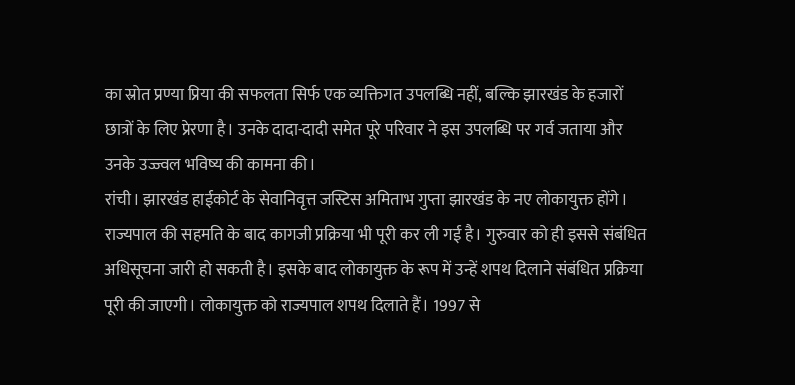का स्रोत प्रण्या प्रिया की सफलता सिर्फ एक व्यक्तिगत उपलब्धि नहीं, बल्कि झारखंड के हजारों छात्रों के लिए प्रेरणा है। उनके दादा-दादी समेत पूरे परिवार ने इस उपलब्धि पर गर्व जताया और उनके उज्ज्वल भविष्य की कामना की।
रांची। झारखंड हाईकोर्ट के सेवानिवृत्त जस्टिस अमिताभ गुप्ता झारखंड के नए लोकायुक्त होंगे। राज्यपाल की सहमति के बाद कागजी प्रक्रिया भी पूरी कर ली गई है। गुरुवार को ही इससे संबंधित अधिसूचना जारी हो सकती है। इसके बाद लोकायुक्त के रूप में उन्हें शपथ दिलाने संबंधित प्रक्रिया पूरी की जाएगी। लोकायुक्त को राज्यपाल शपथ दिलाते हैं। 1997 से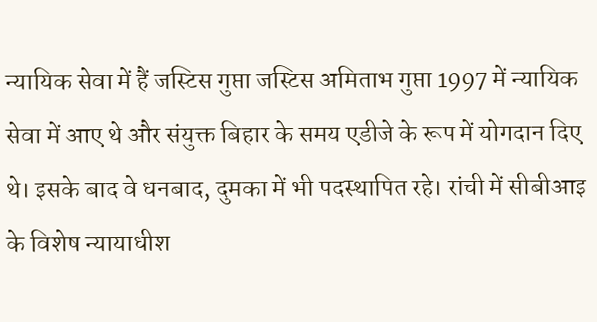न्यायिक सेवा में हैं जस्टिस गुप्ता जस्टिस अमिताभ गुप्ता 1997 में न्यायिक सेवा में आए थे और संयुक्त बिहार के समय एडीजे के रूप में योगदान दिए थे। इसके बाद वे धनबाद, दुमका में भी पदस्थापित रहे। रांची में सीबीआइ के विशेष न्यायाधीश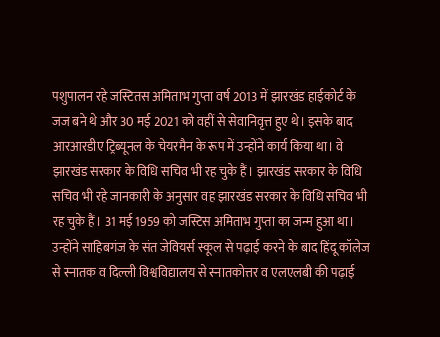पशुपालन रहे जस्टितस अमिताभ गुप्ता वर्ष 2013 में झारखंड हाईकोर्ट के जज बने थे और 30 मई 2021 को वहीं से सेवानिवृत्त हुए थे। इसके बाद आरआरडीए ट्रिब्यूनल के चेयरमैन के रूप में उन्होंने कार्य किया था। वे झारखंड सरकार के विधि सचिव भी रह चुके हैं। झारखंड सरकार के विधि सचिव भी रहे जानकारी के अनुसार वह झारखंड सरकार के विधि सचिव भी रह चुके हैं। 31 मई 1959 को जस्टिस अमिताभ गुप्ता का जन्म हुआ था। उन्होंने साहिबगंज के संत जेवियर्स स्कूल से पढ़ाई करने के बाद हिंदू कॉलेज से स्नातक व दिल्ली विश्वविद्यालय से स्नातकोत्तर व एलएलबी की पढ़ाई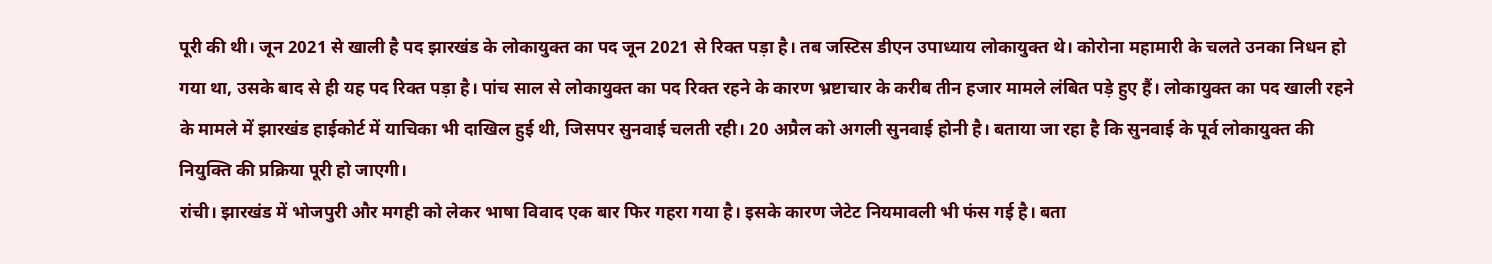पूरी की थी। जून 2021 से खाली है पद झारखंड के लोकायुक्त का पद जून 2021 से रिक्त पड़ा है। तब जस्टिस डीएन उपाध्याय लोकायुक्त थे। कोरोना महामारी के चलते उनका निधन हो गया था, उसके बाद से ही यह पद रिक्त पड़ा है। पांच साल से लोकायुक्त का पद रिक्त रहने के कारण भ्रष्टाचार के करीब तीन हजार मामले लंबित पड़े हुए हैं। लोकायुक्त का पद खाली रहने के मामले में झारखंड हाईकोर्ट में याचिका भी दाखिल हुई थी, जिसपर सुनवाई चलती रही। 20 अप्रैल को अगली सुनवाई होनी है। बताया जा रहा है कि सुनवाई के पूर्व लोकायुक्त की नियुक्ति की प्रक्रिया पूरी हो जाएगी।
रांची। झारखंड में भोजपुरी और मगही को लेकर भाषा विवाद एक बार फिर गहरा गया है। इसके कारण जेटेट नियमावली भी फंस गई है। बता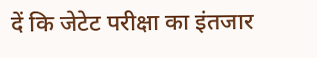दें कि जेटेट परीक्षा का इंतजार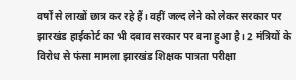वर्षों से लाखों छात्र कर रहे हैं। वहीं जल्द लेने को लेकर सरकार पर झारखंड हाईकोर्ट का भी दबाव सरकार पर बना हुआ है। 2 मंत्रियों के विरोध से फंसा मामला झारखंड शिक्षक पात्रता परीक्षा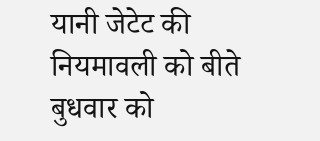यानी जेटेट की नियमावली को बीते बुधवार को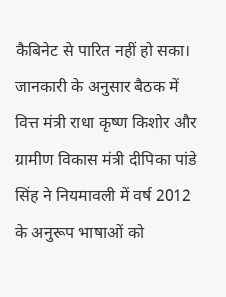कैबिनेट से पारित नहीं हो सका। जानकारी के अनुसार बैठक में वित्त मंत्री राधा कृष्ण किशोर और ग्रामीण विकास मंत्री दीपिका पांडे सिंह ने नियमावली में वर्ष 2012 के अनुरूप भाषाओं को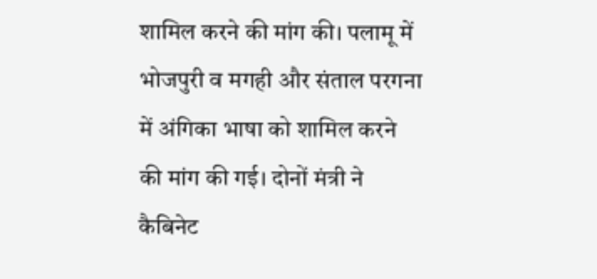शामिल करने की मांग की। पलामू में भोजपुरी व मगही और संताल परगना में अंगिका भाषा को शामिल करने की मांग की गई। दोनों मंत्री ने कैबिनेट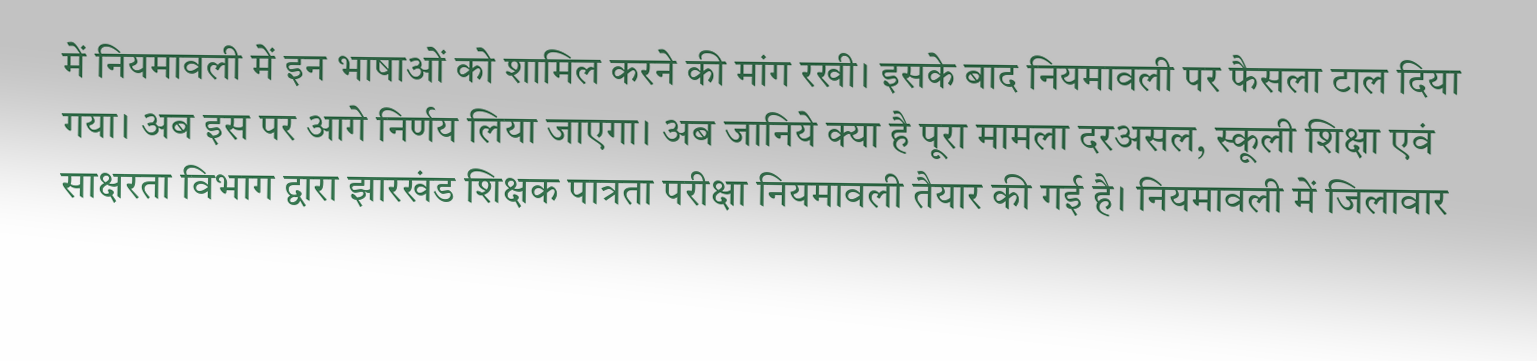में नियमावली में इन भाषाओं को शामिल करने की मांग रखी। इसके बाद नियमावली पर फैसला टाल दिया गया। अब इस पर आगे निर्णय लिया जाएगा। अब जानिये क्या है पूरा मामला दरअसल, स्कूली शिक्षा एवं साक्षरता विभाग द्वारा झारखंड शिक्षक पात्रता परीक्षा नियमावली तैयार की गई है। नियमावली में जिलावार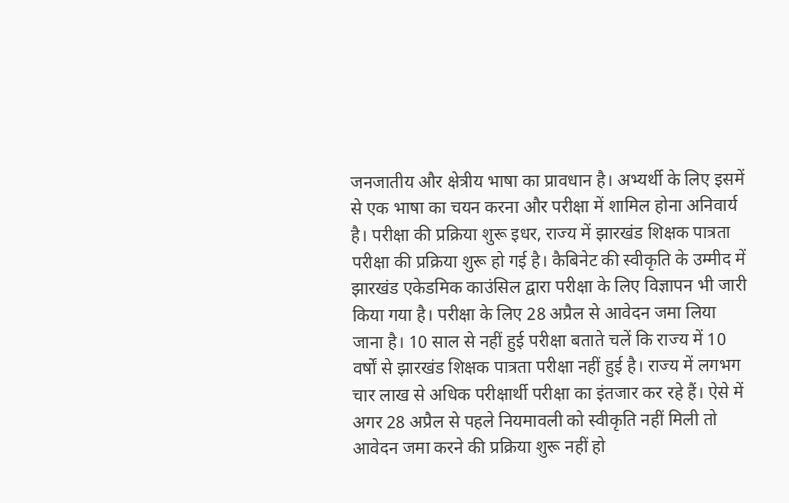जनजातीय और क्षेत्रीय भाषा का प्रावधान है। अभ्यर्थी के लिए इसमें से एक भाषा का चयन करना और परीक्षा में शामिल होना अनिवार्य है। परीक्षा की प्रक्रिया शुरू इधर, राज्य में झारखंड शिक्षक पात्रता परीक्षा की प्रक्रिया शुरू हो गई है। कैबिनेट की स्वीकृति के उम्मीद में झारखंड एकेडमिक काउंसिल द्वारा परीक्षा के लिए विज्ञापन भी जारी किया गया है। परीक्षा के लिए 28 अप्रैल से आवेदन जमा लिया जाना है। 10 साल से नहीं हुई परीक्षा बताते चलें कि राज्य में 10 वर्षों से झारखंड शिक्षक पात्रता परीक्षा नहीं हुई है। राज्य में लगभग चार लाख से अधिक परीक्षार्थी परीक्षा का इंतजार कर रहे हैं। ऐसे में अगर 28 अप्रैल से पहले नियमावली को स्वीकृति नहीं मिली तो आवेदन जमा करने की प्रक्रिया शुरू नहीं हो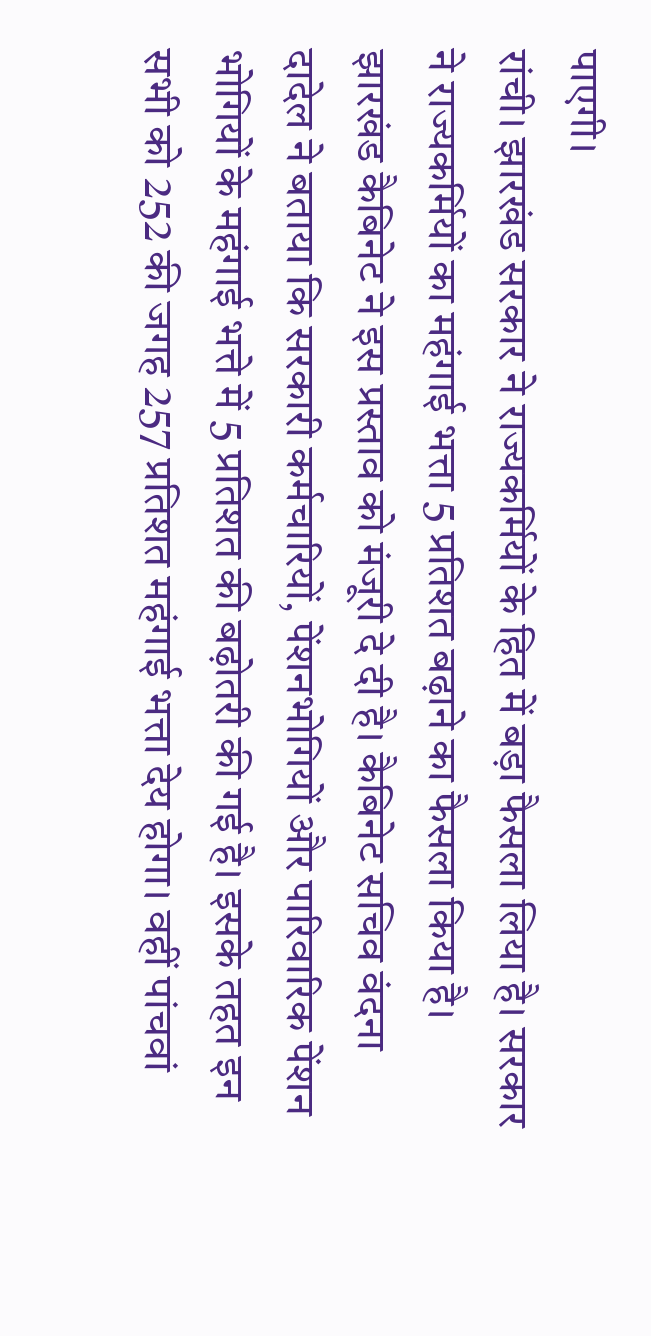पाएगी।
रांची। झारखंड सरकार ने राज्यकर्मियों के हित में बड़ा फैसला लिया है। सरकार ने राज्यकर्मियों का महंगाई भत्ता 5 प्रतिशत बढ़ाने का फैसला किया है। झारखंड कैबिनेट ने इस प्रस्ताव को मंजूरी दे दी है। कैबिनेट सचिव वंदना दादेल ने बताया कि सरकारी कर्मचारियों, पेंशनभोगियों और पारिवारिक पेंशन भोगियों के महंगाई भत्ते में 5 प्रतिशत की बढ़ोतरी की गई है। इसके तहत इन सभी को 252 की जगह 257 प्रतिशत महंगाई भत्ता देय होगा। वहीं पांचवां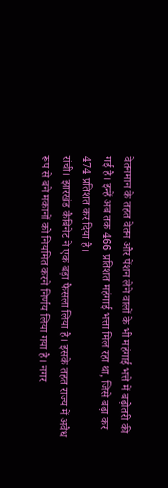वेतनमान के तहत वेतन और पेंशन लेने वालों के भी महंगाई भत्ते में बढ़ोतरी की गई है। इन्हें अब तक 466 प्रतिशत महंगाई भत्ता मिल रहा था, जिसे बढ़ा कर 474 प्रतिशत कर दिया है।
रांची। झारखंड कैबिनेट ने एक बड़ा फैसला लिया है। इसके तहत राज्य में अवैध रूप से बने मकानों को नियमित करने निर्णय लिया गया है। नगर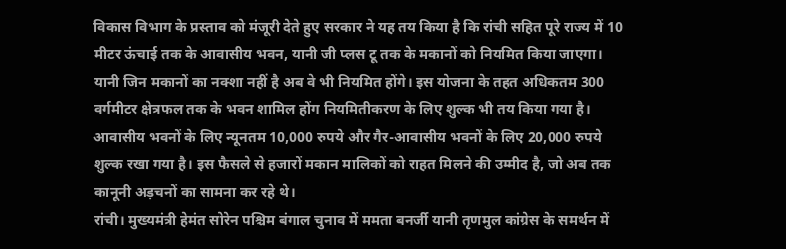विकास विभाग के प्रस्ताव को मंजूरी देते हुए सरकार ने यह तय किया है कि रांची सहित पूरे राज्य में 10 मीटर ऊंचाई तक के आवासीय भवन, यानी जी प्लस टू तक के मकानों को नियमित किया जाएगा। यानी जिन मकानों का नक्शा नहीं है अब वे भी नियमित होंगे। इस योजना के तहत अधिकतम 300 वर्गमीटर क्षेत्रफल तक के भवन शामिल होंग नियमितीकरण के लिए शुल्क भी तय किया गया है। आवासीय भवनों के लिए न्यूनतम 10,000 रुपये और गैर-आवासीय भवनों के लिए 20,000 रुपये शुल्क रखा गया है। इस फैसले से हजारों मकान मालिकों को राहत मिलने की उम्मीद है, जो अब तक कानूनी अड़चनों का सामना कर रहे थे।
रांची। मुख्यमंत्री हेमंत सोरेन पश्चिम बंगाल चुनाव में ममता बनर्जी यानी तृणमुल कांग्रेस के समर्थन में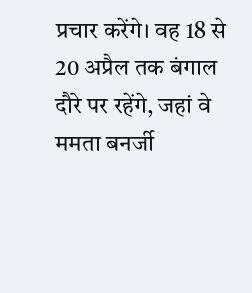प्रचार करेंगे। वह 18 से 20 अप्रैल तक बंगाल दौरे पर रहेंगे, जहां वे ममता बनर्जी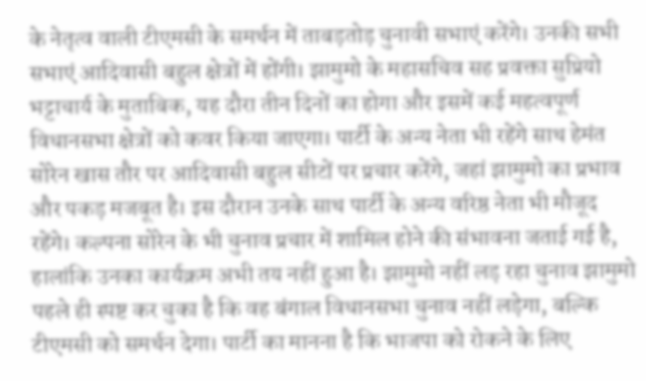के नेतृत्व वाली टीएमसी के समर्थन में ताबड़तोड़ चुनावी सभाएं करेंगे। उनकी सभी सभाएं आदिवासी बहुल क्षेत्रों में होंगी। झामुमो के महासचिव सह प्रवक्ता सुप्रियो भट्टाचार्य के मुताबिक, यह दौरा तीन दिनों का होगा और इसमें कई महत्वपूर्ण विधानसभा क्षेत्रों को कवर किया जाएगा। पार्टी के अन्य नेता भी रहेंगे साथ हेमंत सोरेन खास तौर पर आदिवासी बहुल सीटों पर प्रचार करेंगे, जहां झामुमो का प्रभाव और पकड़ मजबूत है। इस दौरान उनके साथ पार्टी के अन्य वरिष्ठ नेता भी मौजूद रहेंगे। कल्पना सोरेन के भी चुनाव प्रचार में शामिल होने की संभावना जताई गई है, हालांकि उनका कार्यक्रम अभी तय नहीं हुआ है। झामुमो नहीं लड़ रहा चुनाव झामुमो पहले ही स्पष्ट कर चुका है कि वह बंगाल विधानसभा चुनाव नहीं लड़ेगा, बल्कि टीएमसी को समर्थन देगा। पार्टी का मानना है कि भाजपा को रोकने के लिए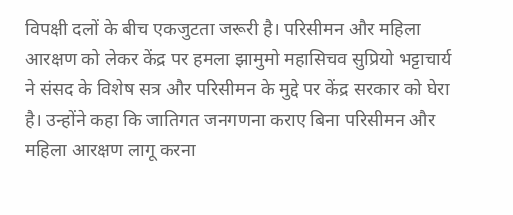विपक्षी दलों के बीच एकजुटता जरूरी है। परिसीमन और महिला आरक्षण को लेकर केंद्र पर हमला झामुमो महासिचव सुप्रियो भट्टाचार्य ने संसद के विशेष सत्र और परिसीमन के मुद्दे पर केंद्र सरकार को घेरा है। उन्होंने कहा कि जातिगत जनगणना कराए बिना परिसीमन और महिला आरक्षण लागू करना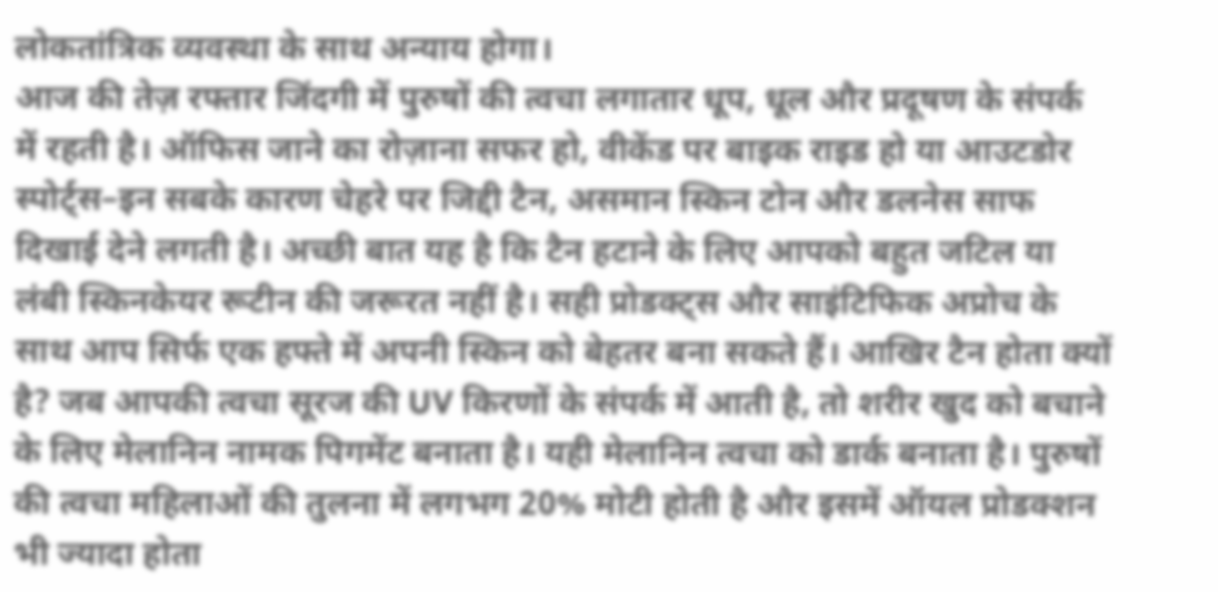लोकतांत्रिक व्यवस्था के साथ अन्याय होगा।
आज की तेज़ रफ्तार जिंदगी में पुरुषों की त्वचा लगातार धूप, धूल और प्रदूषण के संपर्क में रहती है। ऑफिस जाने का रोज़ाना सफर हो, वीकेंड पर बाइक राइड हो या आउटडोर स्पोर्ट्स–इन सबके कारण चेहरे पर जिद्दी टैन, असमान स्किन टोन और डलनेस साफ दिखाई देने लगती है। अच्छी बात यह है कि टैन हटाने के लिए आपको बहुत जटिल या लंबी स्किनकेयर रूटीन की जरूरत नहीं है। सही प्रोडक्ट्स और साइंटिफिक अप्रोच के साथ आप सिर्फ एक हफ्ते में अपनी स्किन को बेहतर बना सकते हैं। आखिर टैन होता क्यों है? जब आपकी त्वचा सूरज की UV किरणों के संपर्क में आती है, तो शरीर खुद को बचाने के लिए मेलानिन नामक पिगमेंट बनाता है। यही मेलानिन त्वचा को डार्क बनाता है। पुरुषों की त्वचा महिलाओं की तुलना में लगभग 20% मोटी होती है और इसमें ऑयल प्रोडक्शन भी ज्यादा होता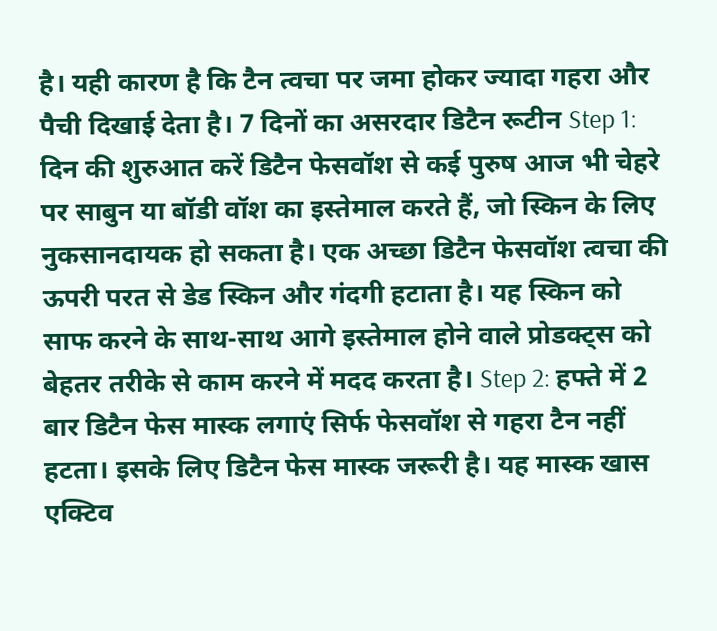है। यही कारण है कि टैन त्वचा पर जमा होकर ज्यादा गहरा और पैची दिखाई देता है। 7 दिनों का असरदार डिटैन रूटीन Step 1: दिन की शुरुआत करें डिटैन फेसवॉश से कई पुरुष आज भी चेहरे पर साबुन या बॉडी वॉश का इस्तेमाल करते हैं, जो स्किन के लिए नुकसानदायक हो सकता है। एक अच्छा डिटैन फेसवॉश त्वचा की ऊपरी परत से डेड स्किन और गंदगी हटाता है। यह स्किन को साफ करने के साथ-साथ आगे इस्तेमाल होने वाले प्रोडक्ट्स को बेहतर तरीके से काम करने में मदद करता है। Step 2: हफ्ते में 2 बार डिटैन फेस मास्क लगाएं सिर्फ फेसवॉश से गहरा टैन नहीं हटता। इसके लिए डिटैन फेस मास्क जरूरी है। यह मास्क खास एक्टिव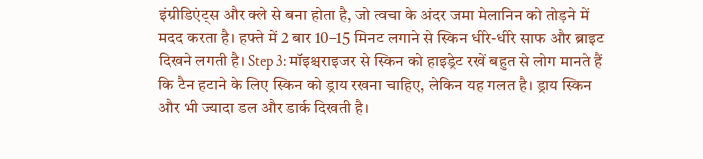इंग्रीडिएंट्स और क्ले से बना होता है, जो त्वचा के अंदर जमा मेलानिन को तोड़ने में मदद करता है। हफ्ते में 2 बार 10–15 मिनट लगाने से स्किन धीरे-धीरे साफ और ब्राइट दिखने लगती है। Step 3: मॉइश्चराइजर से स्किन को हाइड्रेट रखें बहुत से लोग मानते हैं कि टैन हटाने के लिए स्किन को ड्राय रखना चाहिए, लेकिन यह गलत है। ड्राय स्किन और भी ज्यादा डल और डार्क दिखती है।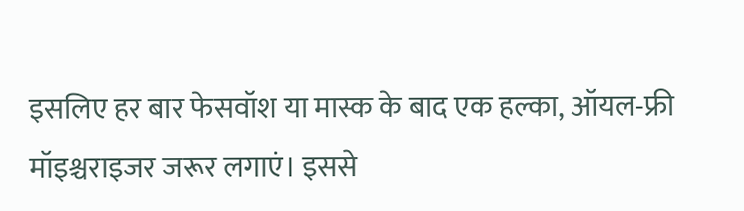इसलिए हर बार फेसवॉश या मास्क के बाद एक हल्का, ऑयल-फ्री मॉइश्चराइजर जरूर लगाएं। इससे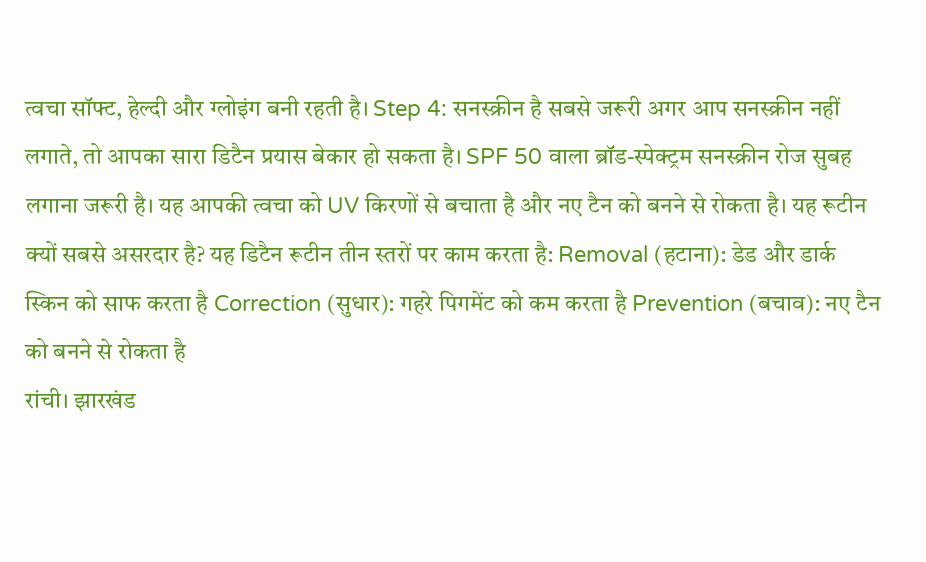त्वचा सॉफ्ट, हेल्दी और ग्लोइंग बनी रहती है। Step 4: सनस्क्रीन है सबसे जरूरी अगर आप सनस्क्रीन नहीं लगाते, तो आपका सारा डिटैन प्रयास बेकार हो सकता है। SPF 50 वाला ब्रॉड-स्पेक्ट्रम सनस्क्रीन रोज सुबह लगाना जरूरी है। यह आपकी त्वचा को UV किरणों से बचाता है और नए टैन को बनने से रोकता है। यह रूटीन क्यों सबसे असरदार है? यह डिटैन रूटीन तीन स्तरों पर काम करता है: Removal (हटाना): डेड और डार्क स्किन को साफ करता है Correction (सुधार): गहरे पिगमेंट को कम करता है Prevention (बचाव): नए टैन को बनने से रोकता है
रांची। झारखंड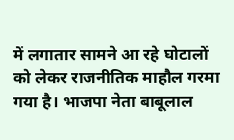में लगातार सामने आ रहे घोटालों को लेकर राजनीतिक माहौल गरमा गया है। भाजपा नेता बाबूलाल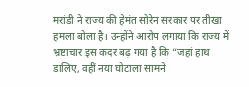मरांडी ने राज्य की हेमंत सोरेन सरकार पर तीखा हमला बोला है। उन्होंने आरोप लगाया कि राज्य में भ्रष्टाचार इस कदर बढ़ गया है कि “जहां हाथ डालिए, वहीं नया घोटाला सामने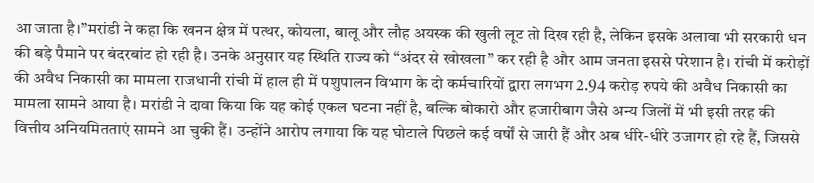आ जाता है।”मरांडी ने कहा कि खनन क्षेत्र में पत्थर, कोयला, बालू और लौह अयस्क की खुली लूट तो दिख रही है, लेकिन इसके अलावा भी सरकारी धन की बड़े पैमाने पर बंदरबांट हो रही है। उनके अनुसार यह स्थिति राज्य को “अंदर से खोखला” कर रही है और आम जनता इससे परेशान है। रांची में करोड़ों की अवैध निकासी का मामला राजधानी रांची में हाल ही में पशुपालन विभाग के दो कर्मचारियों द्वारा लगभग 2.94 करोड़ रुपये की अवैध निकासी का मामला सामने आया है। मरांडी ने दावा किया कि यह कोई एकल घटना नहीं है, बल्कि बोकारो और हजारीबाग जैसे अन्य जिलों में भी इसी तरह की वित्तीय अनियमितताएं सामने आ चुकी हैं। उन्होंने आरोप लगाया कि यह घोटाले पिछले कई वर्षों से जारी हैं और अब धीरे-धीरे उजागर हो रहे हैं, जिससे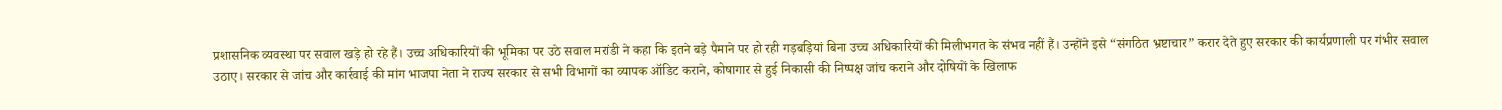प्रशासनिक व्यवस्था पर सवाल खड़े हो रहे हैं। उच्च अधिकारियों की भूमिका पर उठे सवाल मरांडी ने कहा कि इतने बड़े पैमाने पर हो रही गड़बड़ियां बिना उच्च अधिकारियों की मिलीभगत के संभव नहीं हैं। उन्होंने इसे “संगठित भ्रष्टाचार” करार देते हुए सरकार की कार्यप्रणाली पर गंभीर सवाल उठाए। सरकार से जांच और कार्रवाई की मांग भाजपा नेता ने राज्य सरकार से सभी विभागों का व्यापक ऑडिट कराने, कोषागार से हुई निकासी की निष्पक्ष जांच कराने और दोषियों के खिलाफ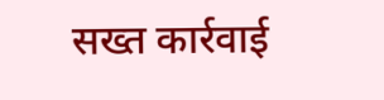सख्त कार्रवाई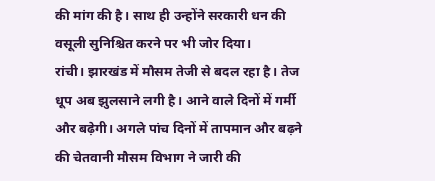की मांग की है। साथ ही उन्होंने सरकारी धन की वसूली सुनिश्चित करने पर भी जोर दिया।
रांची। झारखंड में मौसम तेजी से बदल रहा है। तेज धूप अब झुलसाने लगी है। आने वाले दिनों में गर्मी और बढ़ेगी। अगले पांच दिनों में तापमान और बढ़ने की चेतवानी मौसम विभाग ने जारी की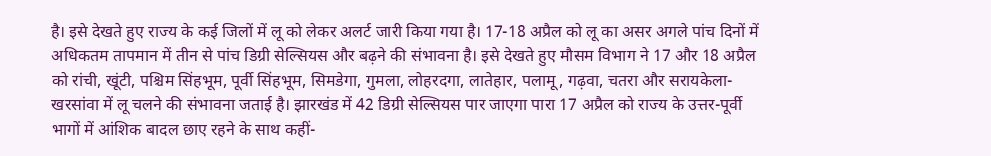है। इसे देखते हुए राज्य के कई जिलों में लू को लेकर अलर्ट जारी किया गया है। 17-18 अप्रैल को लू का असर अगले पांच दिनों में अधिकतम तापमान में तीन से पांच डिग्री सेल्सियस और बढ़ने की संभावना है। इसे देखते हुए मौसम विभाग ने 17 और 18 अप्रैल को रांची, खूंटी, पश्चिम सिंहभूम, पूर्वी सिंहभूम, सिमडेगा, गुमला, लोहरदगा, लातेहार, पलामू, गढ़वा, चतरा और सरायकेला-खरसांवा में लू चलने की संभावना जताई है। झारखंड में 42 डिग्री सेल्सियस पार जाएगा पारा 17 अप्रैल को राज्य के उत्तर-पूर्वी भागों में आंशिक बादल छाए रहने के साथ कहीं-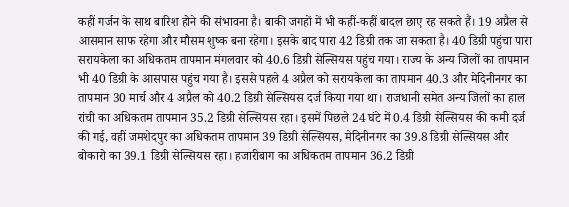कहीं गर्जन के साथ बारिश होने की संभावना है। बाकी जगहों में भी कहीं-कहीं बादल छाए रह सकते हैं। 19 अप्रैल से आसमान साफ रहेगा और मौसम शुष्क बना रहेगा। इसके बाद पारा 42 डिग्री तक जा सकता है। 40 डिग्री पहुंचा पारा सरायकेला का अधिकतम तापमान मंगलवार को 40.6 डिग्री सेल्सियस पहुंच गया। राज्य के अन्य जिलों का तापमान भी 40 डिग्री के आसपास पहुंच गया है। इससे पहले 4 अप्रैल को सरायकेला का तापमान 40.3 और मेदिनीनगर का तापमान 30 मार्च और 4 अप्रैल को 40.2 डिग्री सेल्सियस दर्ज किया गया था। राजधानी समेत अन्य जिलों का हाल रांची का अधिकतम तापमान 35.2 डिग्री सेल्सियस रहा। इसमें पिछले 24 घंटे में 0.4 डिग्री सेल्सियस की कमी दर्ज की गई, वहीं जमशेदपुर का अधिकतम तापमान 39 डिग्री सेल्सियस, मेदिनीनगर का 39.8 डिग्री सेल्सियस और बोकारो का 39.1 डिग्री सेल्सियस रहा। हजारीबाग का अधिकतम तापमान 36.2 डिग्री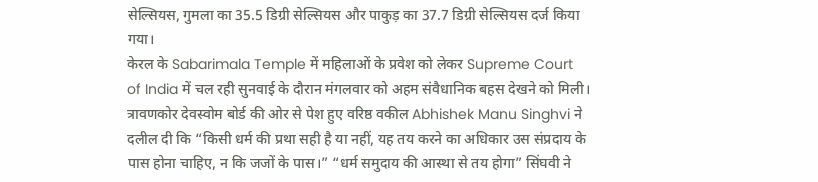सेल्सियस, गुमला का 35.5 डिग्री सेल्सियस और पाकुड़ का 37.7 डिग्री सेल्सियस दर्ज किया गया।
केरल के Sabarimala Temple में महिलाओं के प्रवेश को लेकर Supreme Court of India में चल रही सुनवाई के दौरान मंगलवार को अहम संवैधानिक बहस देखने को मिली। त्रावणकोर देवस्वोम बोर्ड की ओर से पेश हुए वरिष्ठ वकील Abhishek Manu Singhvi ने दलील दी कि “किसी धर्म की प्रथा सही है या नहीं, यह तय करने का अधिकार उस संप्रदाय के पास होना चाहिए, न कि जजों के पास।” “धर्म समुदाय की आस्था से तय होगा” सिंघवी ने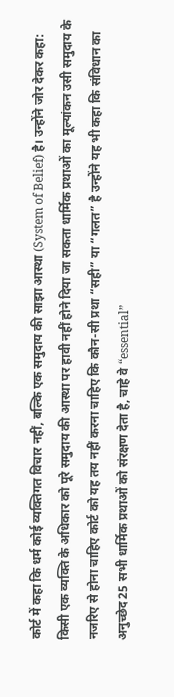कोर्ट में कहा कि धर्म कोई व्यक्तिगत विचार नहीं, बल्कि एक समुदाय की साझा आस्था (System of Belief) है। उन्होंने जोर देकर कहा: किसी एक व्यक्ति के अधिकार को पूरे समुदाय की आस्था पर हावी नहीं होने दिया जा सकता धार्मिक प्रथाओं का मूल्यांकन उसी समुदाय के नजरिए से होना चाहिए कोर्ट को यह तय नहीं करना चाहिए कि कौन-सी प्रथा “सही” या “गलत” है उन्होंने यह भी कहा कि संविधान का अनुच्छेद 25 सभी धार्मिक प्रथाओं को संरक्षण देता है, चाहे वे “essential”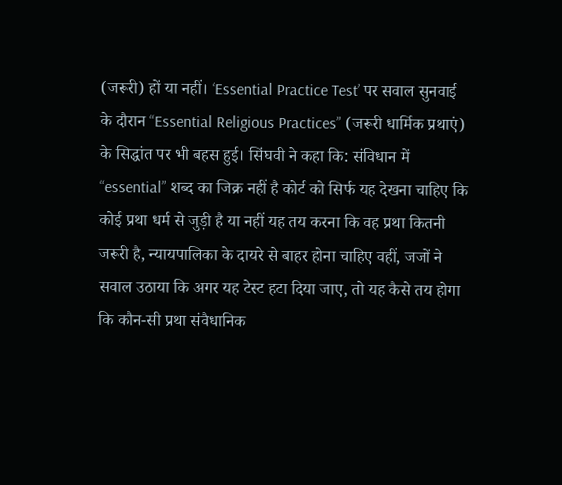(जरूरी) हों या नहीं। ‘Essential Practice Test’ पर सवाल सुनवाई के दौरान “Essential Religious Practices” (जरूरी धार्मिक प्रथाएं) के सिद्धांत पर भी बहस हुई। सिंघवी ने कहा कि: संविधान में “essential” शब्द का जिक्र नहीं है कोर्ट को सिर्फ यह देखना चाहिए कि कोई प्रथा धर्म से जुड़ी है या नहीं यह तय करना कि वह प्रथा कितनी जरूरी है, न्यायपालिका के दायरे से बाहर होना चाहिए वहीं, जजों ने सवाल उठाया कि अगर यह टेस्ट हटा दिया जाए, तो यह कैसे तय होगा कि कौन-सी प्रथा संवैधानिक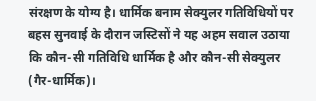संरक्षण के योग्य है। धार्मिक बनाम सेक्युलर गतिविधियों पर बहस सुनवाई के दौरान जस्टिसों ने यह अहम सवाल उठाया कि कौन-सी गतिविधि धार्मिक है और कौन-सी सेक्युलर (गैर-धार्मिक)।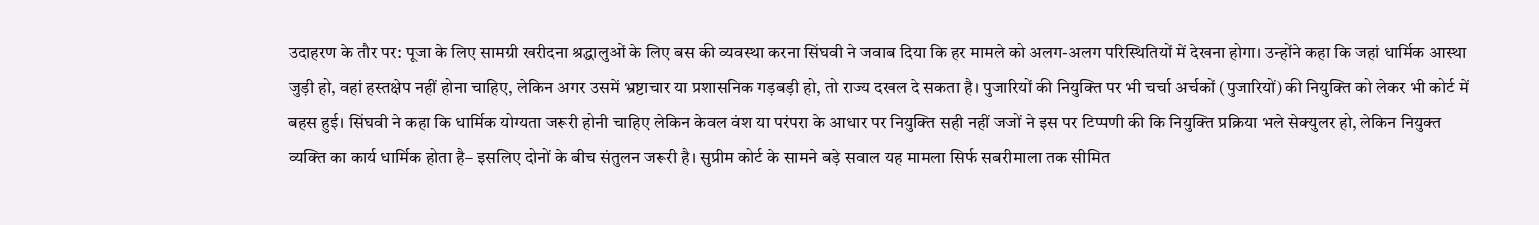उदाहरण के तौर पर: पूजा के लिए सामग्री खरीदना श्रद्धालुओं के लिए बस की व्यवस्था करना सिंघवी ने जवाब दिया कि हर मामले को अलग-अलग परिस्थितियों में देखना होगा। उन्होंने कहा कि जहां धार्मिक आस्था जुड़ी हो, वहां हस्तक्षेप नहीं होना चाहिए, लेकिन अगर उसमें भ्रष्टाचार या प्रशासनिक गड़बड़ी हो, तो राज्य दखल दे सकता है। पुजारियों की नियुक्ति पर भी चर्चा अर्चकों (पुजारियों) की नियुक्ति को लेकर भी कोर्ट में बहस हुई। सिंघवी ने कहा कि धार्मिक योग्यता जरूरी होनी चाहिए लेकिन केवल वंश या परंपरा के आधार पर नियुक्ति सही नहीं जजों ने इस पर टिप्पणी की कि नियुक्ति प्रक्रिया भले सेक्युलर हो, लेकिन नियुक्त व्यक्ति का कार्य धार्मिक होता है– इसलिए दोनों के बीच संतुलन जरूरी है। सुप्रीम कोर्ट के सामने बड़े सवाल यह मामला सिर्फ सबरीमाला तक सीमित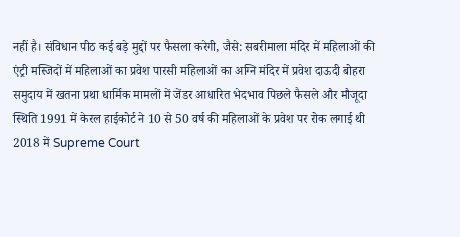नहीं है। संविधान पीठ कई बड़े मुद्दों पर फैसला करेगी, जैसे: सबरीमाला मंदिर में महिलाओं की एंट्री मस्जिदों में महिलाओं का प्रवेश पारसी महिलाओं का अग्नि मंदिर में प्रवेश दाऊदी बोहरा समुदाय में खतना प्रथा धार्मिक मामलों में जेंडर आधारित भेदभाव पिछले फैसले और मौजूदा स्थिति 1991 में केरल हाईकोर्ट ने 10 से 50 वर्ष की महिलाओं के प्रवेश पर रोक लगाई थी 2018 में Supreme Court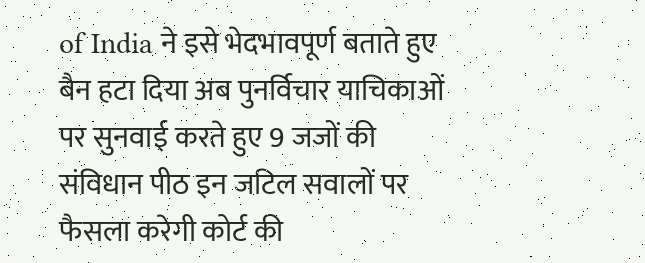of India ने इसे भेदभावपूर्ण बताते हुए बैन हटा दिया अब पुनर्विचार याचिकाओं पर सुनवाई करते हुए 9 जजों की संविधान पीठ इन जटिल सवालों पर फैसला करेगी कोर्ट की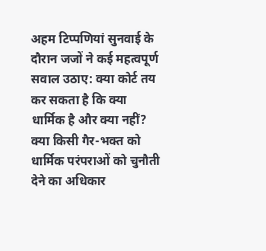अहम टिप्पणियां सुनवाई के दौरान जजों ने कई महत्वपूर्ण सवाल उठाए: क्या कोर्ट तय कर सकता है कि क्या धार्मिक है और क्या नहीं? क्या किसी गैर-भक्त को धार्मिक परंपराओं को चुनौती देने का अधिकार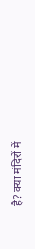है? क्या मंदिरों में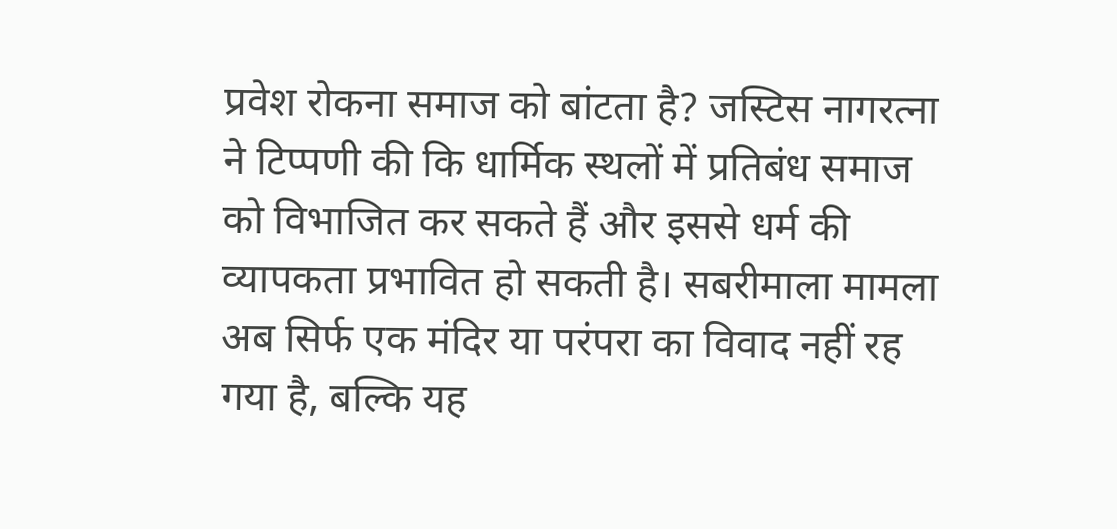प्रवेश रोकना समाज को बांटता है? जस्टिस नागरत्ना ने टिप्पणी की कि धार्मिक स्थलों में प्रतिबंध समाज को विभाजित कर सकते हैं और इससे धर्म की व्यापकता प्रभावित हो सकती है। सबरीमाला मामला अब सिर्फ एक मंदिर या परंपरा का विवाद नहीं रह गया है, बल्कि यह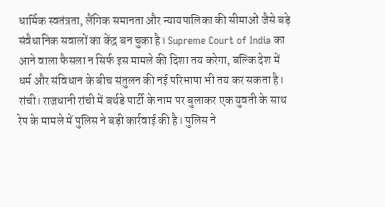धार्मिक स्वतंत्रता, लैंगिक समानता और न्यायपालिका की सीमाओं जैसे बड़े संवैधानिक सवालों का केंद्र बन चुका है। Supreme Court of India का आने वाला फैसला न सिर्फ इस मामले की दिशा तय करेगा, बल्कि देश में धर्म और संविधान के बीच संतुलन की नई परिभाषा भी तय कर सकता है।
रांची। राजधानी रांची में बर्थडे पार्टी के नाम पर बुलाकर एक युवती के साथ रेप के मामले में पुलिस ने बड़ी कार्रवाई की है। पुलिस ने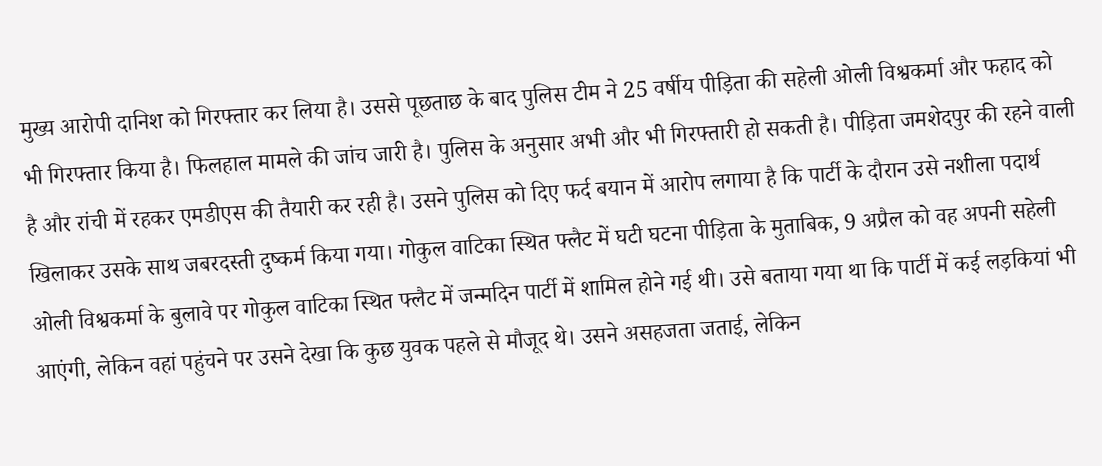मुख्य आरोपी दानिश को गिरफ्तार कर लिया है। उससे पूछताछ के बाद पुलिस टीम ने 25 वर्षीय पीड़िता की सहेली ओली विश्वकर्मा और फहाद को भी गिरफ्तार किया है। फिलहाल मामले की जांच जारी है। पुलिस के अनुसार अभी और भी गिरफ्तारी हो सकती है। पीड़िता जमशेदपुर की रहने वाली है और रांची में रहकर एमडीएस की तैयारी कर रही है। उसने पुलिस को दिए फर्द बयान में आरोप लगाया है कि पार्टी के दौरान उसे नशीला पदार्थ खिलाकर उसके साथ जबरदस्ती दुष्कर्म किया गया। गोकुल वाटिका स्थित फ्लैट में घटी घटना पीड़िता के मुताबिक, 9 अप्रैल को वह अपनी सहेली ओली विश्वकर्मा के बुलावे पर गोकुल वाटिका स्थित फ्लैट में जन्मदिन पार्टी में शामिल होने गई थी। उसे बताया गया था कि पार्टी में कई लड़कियां भी आएंगी, लेकिन वहां पहुंचने पर उसने देखा कि कुछ युवक पहले से मौजूद थे। उसने असहजता जताई, लेकिन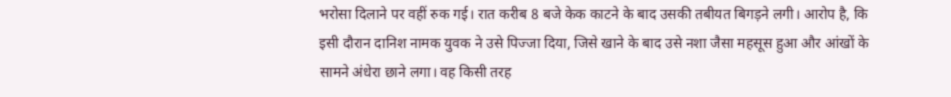भरोसा दिलाने पर वहीं रुक गई। रात करीब 8 बजे केक काटने के बाद उसकी तबीयत बिगड़ने लगी। आरोप है, कि इसी दौरान दानिश नामक युवक ने उसे पिज्जा दिया, जिसे खाने के बाद उसे नशा जैसा महसूस हुआ और आंखों के सामने अंधेरा छाने लगा। वह किसी तरह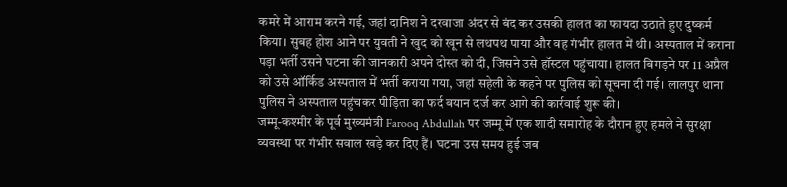कमरे में आराम करने गई, जहां दानिश ने दरवाजा अंदर से बंद कर उसकी हालत का फायदा उठाते हुए दुष्कर्म किया। सुबह होश आने पर युवती ने खुद को खून से लथपथ पाया और वह गंभीर हालत में थी। अस्पताल में कराना पड़ा भर्ती उसने घटना की जानकारी अपने दोस्त को दी, जिसने उसे हॉस्टल पहुंचाया। हालत बिगड़ने पर 11 अप्रैल को उसे ऑर्किड अस्पताल में भर्ती कराया गया, जहां सहेली के कहने पर पुलिस को सूचना दी गई। लालपुर थाना पुलिस ने अस्पताल पहुंचकर पीड़िता का फर्द बयान दर्ज कर आगे की कार्रवाई शुरू की।
जम्मू-कश्मीर के पूर्व मुख्यमंत्री Farooq Abdullah पर जम्मू में एक शादी समारोह के दौरान हुए हमले ने सुरक्षा व्यवस्था पर गंभीर सवाल खड़े कर दिए हैं। घटना उस समय हुई जब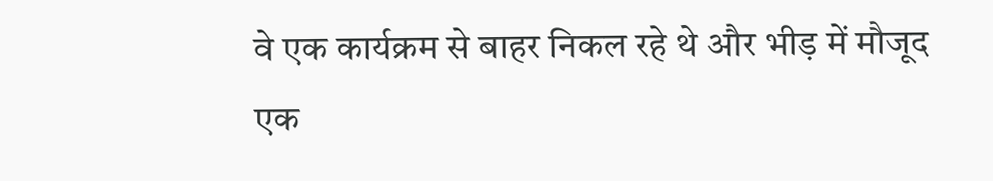वे एक कार्यक्रम से बाहर निकल रहे थे और भीड़ में मौजूद एक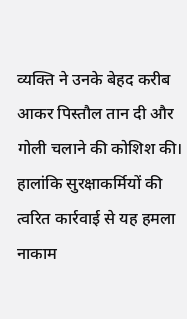व्यक्ति ने उनके बेहद करीब आकर पिस्तौल तान दी और गोली चलाने की कोशिश की। हालांकि सुरक्षाकर्मियों की त्वरित कार्रवाई से यह हमला नाकाम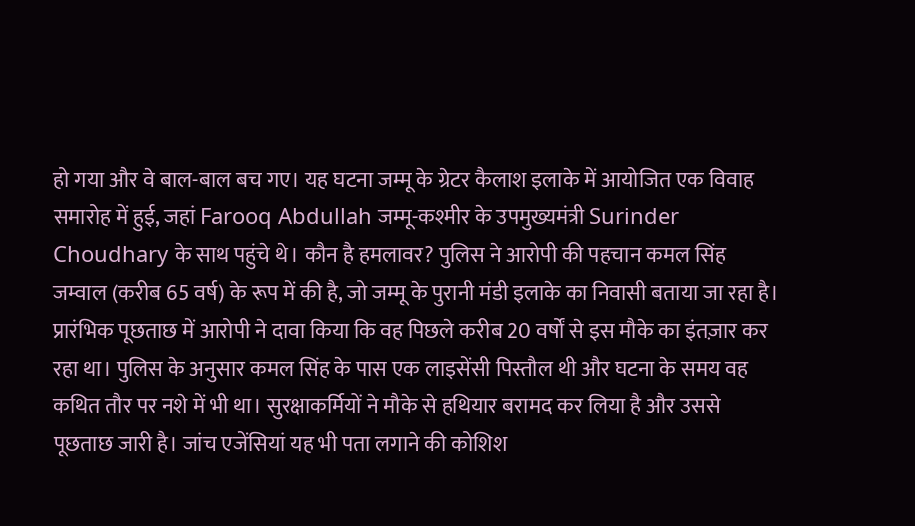हो गया और वे बाल-बाल बच गए। यह घटना जम्मू के ग्रेटर कैलाश इलाके में आयोजित एक विवाह समारोह में हुई, जहां Farooq Abdullah जम्मू-कश्मीर के उपमुख्यमंत्री Surinder Choudhary के साथ पहुंचे थे। कौन है हमलावर? पुलिस ने आरोपी की पहचान कमल सिंह जम्वाल (करीब 65 वर्ष) के रूप में की है, जो जम्मू के पुरानी मंडी इलाके का निवासी बताया जा रहा है। प्रारंभिक पूछताछ में आरोपी ने दावा किया कि वह पिछले करीब 20 वर्षों से इस मौके का इंतज़ार कर रहा था। पुलिस के अनुसार कमल सिंह के पास एक लाइसेंसी पिस्तौल थी और घटना के समय वह कथित तौर पर नशे में भी था। सुरक्षाकर्मियों ने मौके से हथियार बरामद कर लिया है और उससे पूछताछ जारी है। जांच एजेंसियां यह भी पता लगाने की कोशिश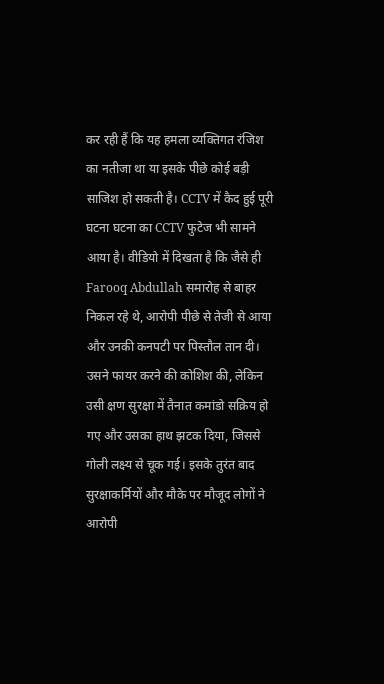कर रही हैं कि यह हमला व्यक्तिगत रंजिश का नतीजा था या इसके पीछे कोई बड़ी साजिश हो सकती है। CCTV में कैद हुई पूरी घटना घटना का CCTV फुटेज भी सामने आया है। वीडियो में दिखता है कि जैसे ही Farooq Abdullah समारोह से बाहर निकल रहे थे, आरोपी पीछे से तेजी से आया और उनकी कनपटी पर पिस्तौल तान दी। उसने फायर करने की कोशिश की, लेकिन उसी क्षण सुरक्षा में तैनात कमांडो सक्रिय हो गए और उसका हाथ झटक दिया, जिससे गोली लक्ष्य से चूक गई। इसके तुरंत बाद सुरक्षाकर्मियों और मौके पर मौजूद लोगों ने आरोपी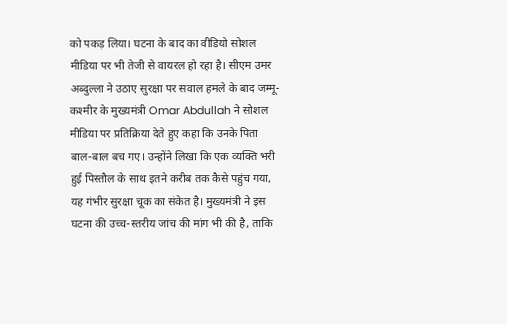को पकड़ लिया। घटना के बाद का वीडियो सोशल मीडिया पर भी तेजी से वायरल हो रहा है। सीएम उमर अब्दुल्ला ने उठाए सुरक्षा पर सवाल हमले के बाद जम्मू-कश्मीर के मुख्यमंत्री Omar Abdullah ने सोशल मीडिया पर प्रतिक्रिया देते हुए कहा कि उनके पिता बाल-बाल बच गए। उन्होंने लिखा कि एक व्यक्ति भरी हुई पिस्तौल के साथ इतने करीब तक कैसे पहुंच गया, यह गंभीर सुरक्षा चूक का संकेत है। मुख्यमंत्री ने इस घटना की उच्च-स्तरीय जांच की मांग भी की है, ताकि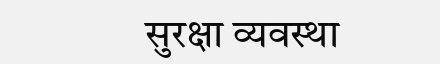सुरक्षा व्यवस्था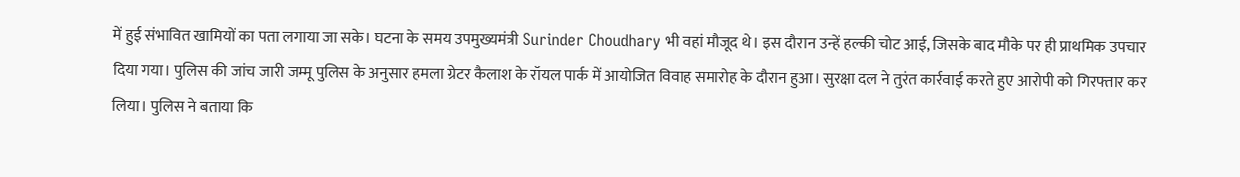में हुई संभावित खामियों का पता लगाया जा सके। घटना के समय उपमुख्यमंत्री Surinder Choudhary भी वहां मौजूद थे। इस दौरान उन्हें हल्की चोट आई, जिसके बाद मौके पर ही प्राथमिक उपचार दिया गया। पुलिस की जांच जारी जम्मू पुलिस के अनुसार हमला ग्रेटर कैलाश के रॉयल पार्क में आयोजित विवाह समारोह के दौरान हुआ। सुरक्षा दल ने तुरंत कार्रवाई करते हुए आरोपी को गिरफ्तार कर लिया। पुलिस ने बताया कि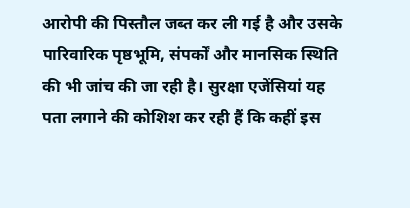आरोपी की पिस्तौल जब्त कर ली गई है और उसके पारिवारिक पृष्ठभूमि, संपर्कों और मानसिक स्थिति की भी जांच की जा रही है। सुरक्षा एजेंसियां यह पता लगाने की कोशिश कर रही हैं कि कहीं इस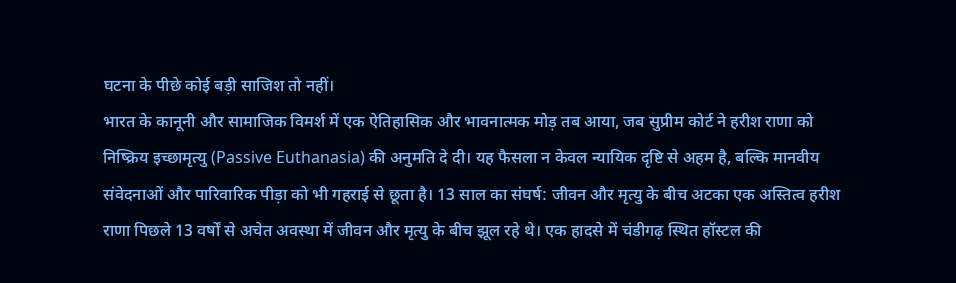घटना के पीछे कोई बड़ी साजिश तो नहीं।
भारत के कानूनी और सामाजिक विमर्श में एक ऐतिहासिक और भावनात्मक मोड़ तब आया, जब सुप्रीम कोर्ट ने हरीश राणा को निष्क्रिय इच्छामृत्यु (Passive Euthanasia) की अनुमति दे दी। यह फैसला न केवल न्यायिक दृष्टि से अहम है, बल्कि मानवीय संवेदनाओं और पारिवारिक पीड़ा को भी गहराई से छूता है। 13 साल का संघर्ष: जीवन और मृत्यु के बीच अटका एक अस्तित्व हरीश राणा पिछले 13 वर्षों से अचेत अवस्था में जीवन और मृत्यु के बीच झूल रहे थे। एक हादसे में चंडीगढ़ स्थित हॉस्टल की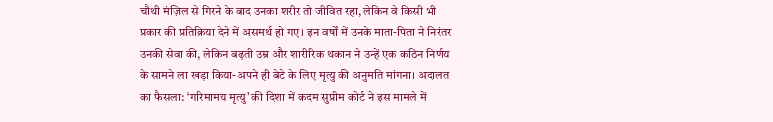चौथी मंज़िल से गिरने के बाद उनका शरीर तो जीवित रहा, लेकिन वे किसी भी प्रकार की प्रतिक्रिया देने में असमर्थ हो गए। इन वर्षों में उनके माता-पिता ने निरंतर उनकी सेवा की, लेकिन बढ़ती उम्र और शारीरिक थकान ने उन्हें एक कठिन निर्णय के सामने ला खड़ा किया-अपने ही बेटे के लिए मृत्यु की अनुमति मांगना। अदालत का फैसला: ‘गरिमामय मृत्यु’ की दिशा में कदम सुप्रीम कोर्ट ने इस मामले में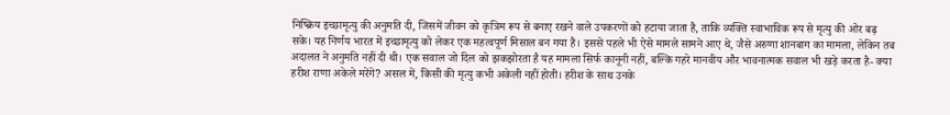निष्क्रिय इच्छामृत्यु की अनुमति दी, जिसमें जीवन को कृत्रिम रूप से बनाए रखने वाले उपकरणों को हटाया जाता है, ताकि व्यक्ति स्वाभाविक रूप से मृत्यु की ओर बढ़ सके। यह निर्णय भारत में इच्छामृत्यु को लेकर एक महत्वपूर्ण मिसाल बन गया है। इससे पहले भी ऐसे मामले सामने आए थे, जैसे अरुणा शानबाग का मामला, लेकिन तब अदालत ने अनुमति नहीं दी थी। एक सवाल जो दिल को झकझोरता है यह मामला सिर्फ कानूनी नहीं, बल्कि गहरे मानवीय और भावनात्मक सवाल भी खड़े करता है- क्या हरीश राणा अकेले मरेंगे? असल में, किसी की मृत्यु कभी अकेली नहीं होती। हरीश के साथ उनके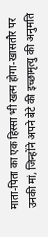माता-पिता का एक हिस्सा भी खत्म होगा-खासतौर पर उनकी मां, जिन्होंने अपने बेटे की इच्छामृत्यु की अनुमति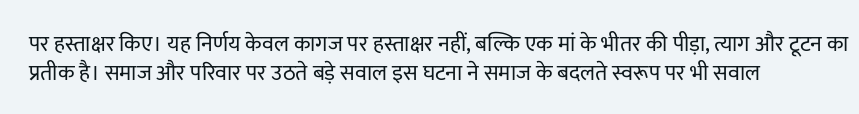पर हस्ताक्षर किए। यह निर्णय केवल कागज पर हस्ताक्षर नहीं, बल्कि एक मां के भीतर की पीड़ा, त्याग और टूटन का प्रतीक है। समाज और परिवार पर उठते बड़े सवाल इस घटना ने समाज के बदलते स्वरूप पर भी सवाल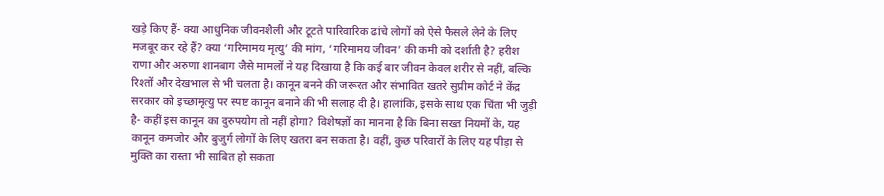खड़े किए हैं- क्या आधुनिक जीवनशैली और टूटते पारिवारिक ढांचे लोगों को ऐसे फैसले लेने के लिए मजबूर कर रहे हैं? क्या ‘गरिमामय मृत्यु’ की मांग, ‘गरिमामय जीवन’ की कमी को दर्शाती है? हरीश राणा और अरुणा शानबाग जैसे मामलों ने यह दिखाया है कि कई बार जीवन केवल शरीर से नहीं, बल्कि रिश्तों और देखभाल से भी चलता है। कानून बनने की जरूरत और संभावित खतरे सुप्रीम कोर्ट ने केंद्र सरकार को इच्छामृत्यु पर स्पष्ट कानून बनाने की भी सलाह दी है। हालांकि, इसके साथ एक चिंता भी जुड़ी है- कहीं इस कानून का दुरुपयोग तो नहीं होगा? विशेषज्ञों का मानना है कि बिना सख्त नियमों के, यह कानून कमजोर और बुजुर्ग लोगों के लिए खतरा बन सकता है। वहीं, कुछ परिवारों के लिए यह पीड़ा से मुक्ति का रास्ता भी साबित हो सकता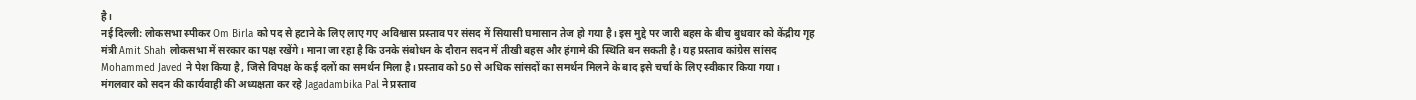है।
नई दिल्ली: लोकसभा स्पीकर Om Birla को पद से हटाने के लिए लाए गए अविश्वास प्रस्ताव पर संसद में सियासी घमासान तेज हो गया है। इस मुद्दे पर जारी बहस के बीच बुधवार को केंद्रीय गृह मंत्री Amit Shah लोकसभा में सरकार का पक्ष रखेंगे। माना जा रहा है कि उनके संबोधन के दौरान सदन में तीखी बहस और हंगामे की स्थिति बन सकती है। यह प्रस्ताव कांग्रेस सांसद Mohammed Javed ने पेश किया है, जिसे विपक्ष के कई दलों का समर्थन मिला है। प्रस्ताव को 50 से अधिक सांसदों का समर्थन मिलने के बाद इसे चर्चा के लिए स्वीकार किया गया। मंगलवार को सदन की कार्यवाही की अध्यक्षता कर रहे Jagadambika Pal ने प्रस्ताव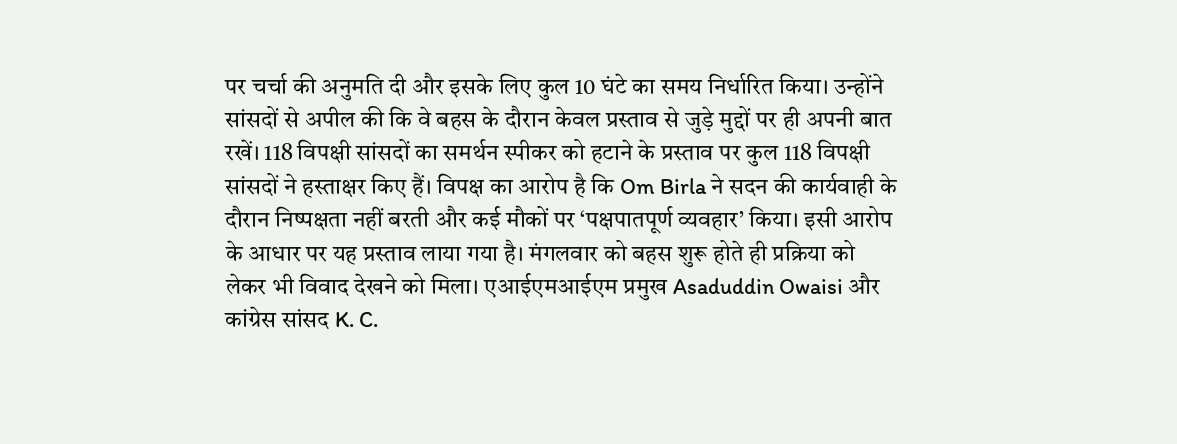पर चर्चा की अनुमति दी और इसके लिए कुल 10 घंटे का समय निर्धारित किया। उन्होंने सांसदों से अपील की कि वे बहस के दौरान केवल प्रस्ताव से जुड़े मुद्दों पर ही अपनी बात रखें। 118 विपक्षी सांसदों का समर्थन स्पीकर को हटाने के प्रस्ताव पर कुल 118 विपक्षी सांसदों ने हस्ताक्षर किए हैं। विपक्ष का आरोप है कि Om Birla ने सदन की कार्यवाही के दौरान निष्पक्षता नहीं बरती और कई मौकों पर ‘पक्षपातपूर्ण व्यवहार’ किया। इसी आरोप के आधार पर यह प्रस्ताव लाया गया है। मंगलवार को बहस शुरू होते ही प्रक्रिया को लेकर भी विवाद देखने को मिला। एआईएमआईएम प्रमुख Asaduddin Owaisi और कांग्रेस सांसद K. C.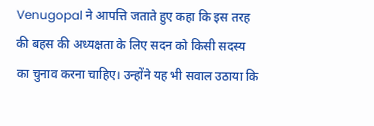Venugopal ने आपत्ति जताते हुए कहा कि इस तरह की बहस की अध्यक्षता के लिए सदन को किसी सदस्य का चुनाव करना चाहिए। उन्होंने यह भी सवाल उठाया कि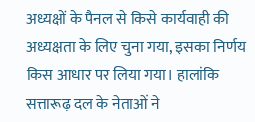अध्यक्षों के पैनल से किसे कार्यवाही की अध्यक्षता के लिए चुना गया, इसका निर्णय किस आधार पर लिया गया। हालांकि सत्तारूढ़ दल के नेताओं ने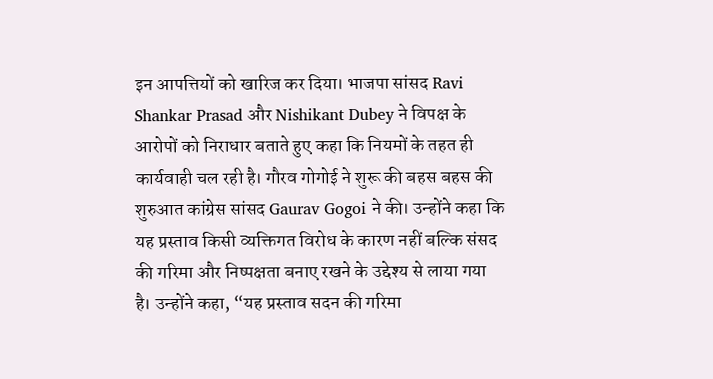इन आपत्तियों को खारिज कर दिया। भाजपा सांसद Ravi Shankar Prasad और Nishikant Dubey ने विपक्ष के आरोपों को निराधार बताते हुए कहा कि नियमों के तहत ही कार्यवाही चल रही है। गौरव गोगोई ने शुरू की बहस बहस की शुरुआत कांग्रेस सांसद Gaurav Gogoi ने की। उन्होंने कहा कि यह प्रस्ताव किसी व्यक्तिगत विरोध के कारण नहीं बल्कि संसद की गरिमा और निष्पक्षता बनाए रखने के उद्देश्य से लाया गया है। उन्होंने कहा, “यह प्रस्ताव सदन की गरिमा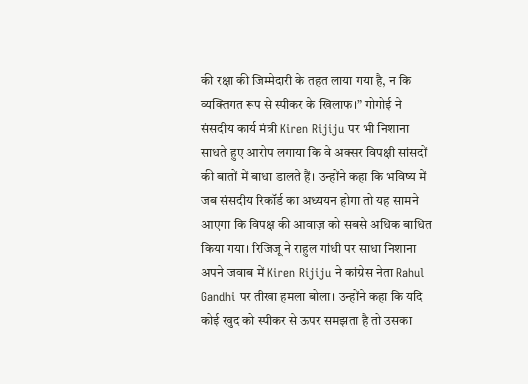की रक्षा की जिम्मेदारी के तहत लाया गया है, न कि व्यक्तिगत रूप से स्पीकर के खिलाफ।” गोगोई ने संसदीय कार्य मंत्री Kiren Rijiju पर भी निशाना साधते हुए आरोप लगाया कि वे अक्सर विपक्षी सांसदों की बातों में बाधा डालते हैं। उन्होंने कहा कि भविष्य में जब संसदीय रिकॉर्ड का अध्ययन होगा तो यह सामने आएगा कि विपक्ष की आवाज़ को सबसे अधिक बाधित किया गया। रिजिजू ने राहुल गांधी पर साधा निशाना अपने जवाब में Kiren Rijiju ने कांग्रेस नेता Rahul Gandhi पर तीखा हमला बोला। उन्होंने कहा कि यदि कोई खुद को स्पीकर से ऊपर समझता है तो उसका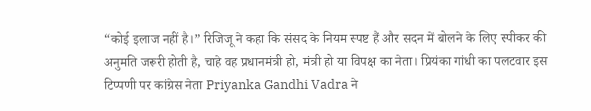“कोई इलाज नहीं है।” रिजिजू ने कहा कि संसद के नियम स्पष्ट हैं और सदन में बोलने के लिए स्पीकर की अनुमति जरूरी होती है, चाहे वह प्रधानमंत्री हो, मंत्री हो या विपक्ष का नेता। प्रियंका गांधी का पलटवार इस टिप्पणी पर कांग्रेस नेता Priyanka Gandhi Vadra ने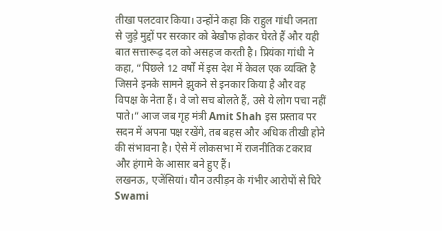तीखा पलटवार किया। उन्होंने कहा कि राहुल गांधी जनता से जुड़े मुद्दों पर सरकार को बेखौफ होकर घेरते हैं और यही बात सत्तारूढ़ दल को असहज करती है। प्रियंका गांधी ने कहा, “पिछले 12 वर्षों में इस देश में केवल एक व्यक्ति है जिसने इनके सामने झुकने से इनकार किया है और वह विपक्ष के नेता हैं। वे जो सच बोलते हैं, उसे ये लोग पचा नहीं पाते।” आज जब गृह मंत्री Amit Shah इस प्रस्ताव पर सदन में अपना पक्ष रखेंगे, तब बहस और अधिक तीखी होने की संभावना है। ऐसे में लोकसभा में राजनीतिक टकराव और हंगामे के आसार बने हुए हैं।
लखनऊ, एजेंसियां। यौन उत्पीड़न के गंभीर आरोपों से घिरे Swami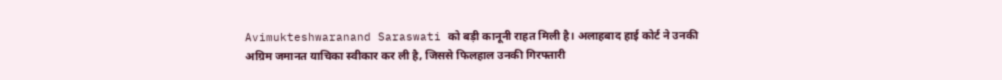Avimukteshwaranand Saraswati को बड़ी कानूनी राहत मिली है। अलाहबाद हाई कोर्ट ने उनकी अग्रिम जमानत याचिका स्वीकार कर ली है, जिससे फिलहाल उनकी गिरफ्तारी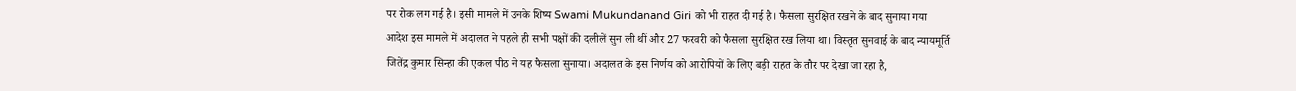पर रोक लग गई है। इसी मामले में उनके शिष्य Swami Mukundanand Giri को भी राहत दी गई है। फैसला सुरक्षित रखने के बाद सुनाया गया आदेश इस मामले में अदालत ने पहले ही सभी पक्षों की दलीलें सुन ली थीं और 27 फरवरी को फैसला सुरक्षित रख लिया था। विस्तृत सुनवाई के बाद न्यायमूर्ति जितेंद्र कुमार सिन्हा की एकल पीठ ने यह फैसला सुनाया। अदालत के इस निर्णय को आरोपियों के लिए बड़ी राहत के तौर पर देखा जा रहा है,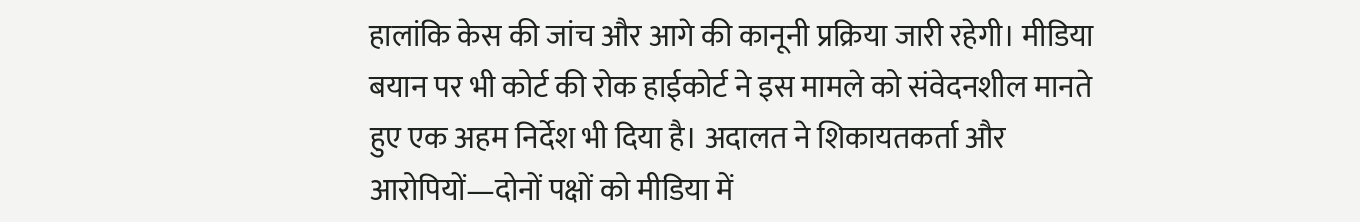हालांकि केस की जांच और आगे की कानूनी प्रक्रिया जारी रहेगी। मीडिया बयान पर भी कोर्ट की रोक हाईकोर्ट ने इस मामले को संवेदनशील मानते हुए एक अहम निर्देश भी दिया है। अदालत ने शिकायतकर्ता और आरोपियों—दोनों पक्षों को मीडिया में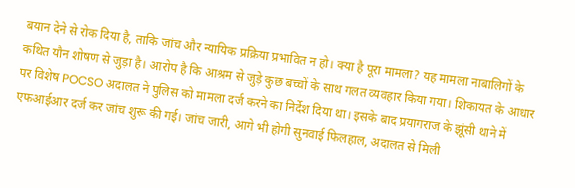बयान देने से रोक दिया है, ताकि जांच और न्यायिक प्रक्रिया प्रभावित न हो। क्या है पूरा मामला? यह मामला नाबालिगों के कथित यौन शोषण से जुड़ा है। आरोप है कि आश्रम से जुड़े कुछ बच्चों के साथ गलत व्यवहार किया गया। शिकायत के आधार पर विशेष POCSO अदालत ने पुलिस को मामला दर्ज करने का निर्देश दिया था। इसके बाद प्रयागराज के झूंसी थाने में एफआईआर दर्ज कर जांच शुरू की गई। जांच जारी, आगे भी होगी सुनवाई फिलहाल, अदालत से मिली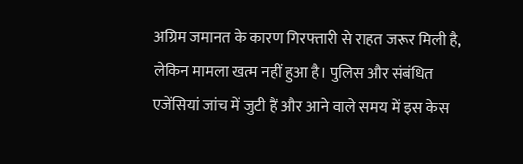अग्रिम जमानत के कारण गिरफ्तारी से राहत जरूर मिली है, लेकिन मामला खत्म नहीं हुआ है। पुलिस और संबंधित एजेंसियां जांच में जुटी हैं और आने वाले समय में इस केस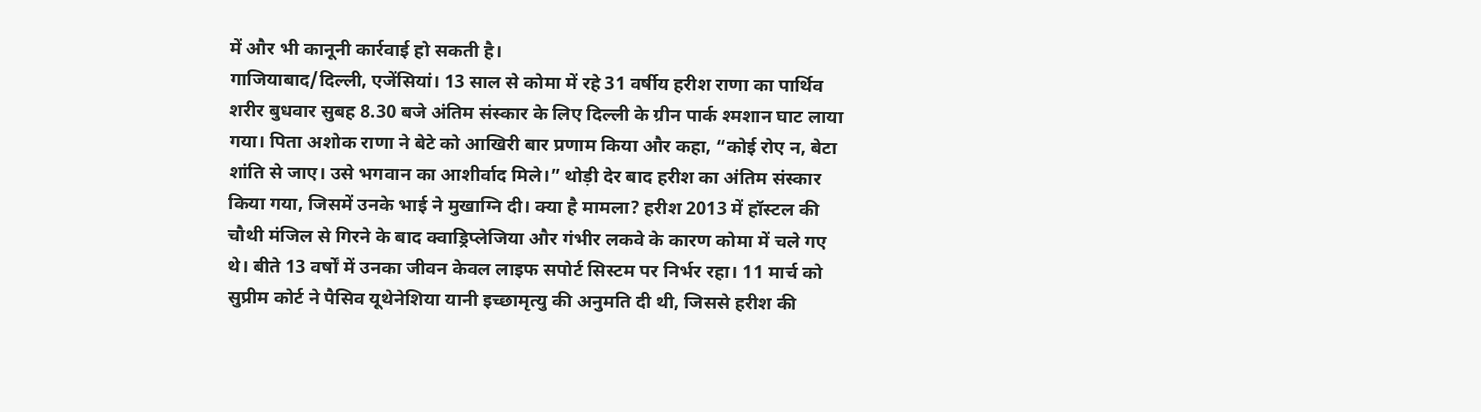में और भी कानूनी कार्रवाई हो सकती है।
गाजियाबाद/दिल्ली, एजेंसियां। 13 साल से कोमा में रहे 31 वर्षीय हरीश राणा का पार्थिव शरीर बुधवार सुबह 8.30 बजे अंतिम संस्कार के लिए दिल्ली के ग्रीन पार्क श्मशान घाट लाया गया। पिता अशोक राणा ने बेटे को आखिरी बार प्रणाम किया और कहा, “कोई रोए न, बेटा शांति से जाए। उसे भगवान का आशीर्वाद मिले।” थोड़ी देर बाद हरीश का अंतिम संस्कार किया गया, जिसमें उनके भाई ने मुखाग्नि दी। क्या है मामला? हरीश 2013 में हॉस्टल की चौथी मंजिल से गिरने के बाद क्वाड्रिप्लेजिया और गंभीर लकवे के कारण कोमा में चले गए थे। बीते 13 वर्षों में उनका जीवन केवल लाइफ सपोर्ट सिस्टम पर निर्भर रहा। 11 मार्च को सुप्रीम कोर्ट ने पैसिव यूथेनेशिया यानी इच्छामृत्यु की अनुमति दी थी, जिससे हरीश की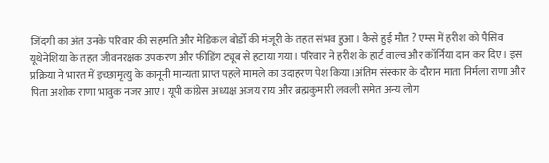जिंदगी का अंत उनके परिवार की सहमति और मेडिकल बोर्डों की मंजूरी के तहत संभव हुआ। कैसे हुई मौत ? एम्स में हरीश को पैसिव यूथेनेशिया के तहत जीवनरक्षक उपकरण और फीडिंग ट्यूब से हटाया गया। परिवार ने हरीश के हार्ट वाल्व और कॉर्निया दान कर दिए। इस प्रक्रिया ने भारत में इच्छामृत्यु के कानूनी मान्यता प्राप्त पहले मामले का उदाहरण पेश किया।अंतिम संस्कार के दौरान माता निर्मला राणा और पिता अशोक राणा भावुक नजर आए। यूपी कांग्रेस अध्यक्ष अजय राय और ब्रह्मकुमारी लवली समेत अन्य लोग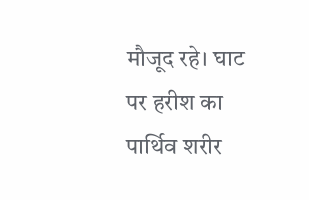मौजूद रहे। घाट पर हरीश का पार्थिव शरीर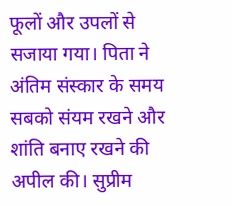फूलों और उपलों से सजाया गया। पिता ने अंतिम संस्कार के समय सबको संयम रखने और शांति बनाए रखने की अपील की। सुप्रीम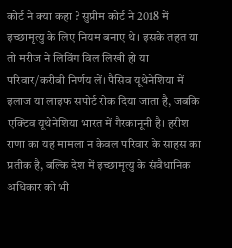कोर्ट ने क्या कहा ? सुप्रीम कोर्ट ने 2018 में इच्छामृत्यु के लिए नियम बनाए थे। इसके तहत या तो मरीज ने लिविंग विल लिखी हो या परिवार/करीबी निर्णय लें। पैसिव यूथेनेशिया में इलाज या लाइफ सपोर्ट रोक दिया जाता है, जबकि एक्टिव यूथेनेशिया भारत में गैरकानूनी है। हरीश राणा का यह मामला न केवल परिवार के साहस का प्रतीक है, बल्कि देश में इच्छामृत्यु के संवैधानिक अधिकार को भी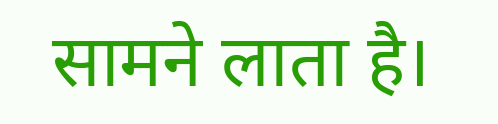सामने लाता है।